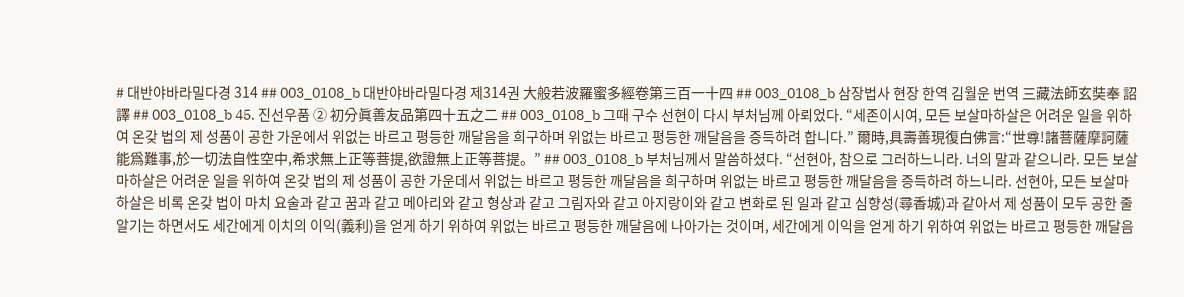# 대반야바라밀다경 314 ## 003_0108_b 대반야바라밀다경 제314권 大般若波羅蜜多經卷第三百一十四 ## 003_0108_b 삼장법사 현장 한역 김월운 번역 三藏法師玄奘奉 詔譯 ## 003_0108_b 45. 진선우품 ② 初分眞善友品第四十五之二 ## 003_0108_b 그때 구수 선현이 다시 부처님께 아뢰었다. “세존이시여, 모든 보살마하살은 어려운 일을 위하여 온갖 법의 제 성품이 공한 가운에서 위없는 바르고 평등한 깨달음을 희구하며 위없는 바르고 평등한 깨달음을 증득하려 합니다.” 爾時,具壽善現復白佛言:“世尊!諸菩薩摩訶薩能爲難事,於一切法自性空中,希求無上正等菩提,欲證無上正等菩提。” ## 003_0108_b 부처님께서 말씀하셨다. “선현아, 참으로 그러하느니라. 너의 말과 같으니라. 모든 보살마하살은 어려운 일을 위하여 온갖 법의 제 성품이 공한 가운데서 위없는 바르고 평등한 깨달음을 희구하며 위없는 바르고 평등한 깨달음을 증득하려 하느니라. 선현아, 모든 보살마하살은 비록 온갖 법이 마치 요술과 같고 꿈과 같고 메아리와 같고 형상과 같고 그림자와 같고 아지랑이와 같고 변화로 된 일과 같고 심향성(尋香城)과 같아서 제 성품이 모두 공한 줄 알기는 하면서도 세간에게 이치의 이익(義利)을 얻게 하기 위하여 위없는 바르고 평등한 깨달음에 나아가는 것이며, 세간에게 이익을 얻게 하기 위하여 위없는 바르고 평등한 깨달음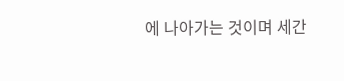에 나아가는 것이며 세간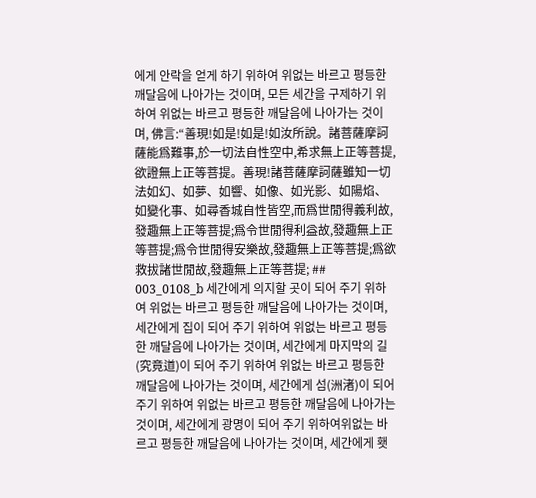에게 안락을 얻게 하기 위하여 위없는 바르고 평등한 깨달음에 나아가는 것이며, 모든 세간을 구제하기 위하여 위없는 바르고 평등한 깨달음에 나아가는 것이며, 佛言:“善現!如是!如是!如汝所說。諸菩薩摩訶薩能爲難事,於一切法自性空中,希求無上正等菩提,欲證無上正等菩提。善現!諸菩薩摩訶薩雖知一切法如幻、如夢、如響、如像、如光影、如陽焰、如變化事、如尋香城自性皆空,而爲世閒得義利故,發趣無上正等菩提;爲令世閒得利益故,發趣無上正等菩提;爲令世閒得安樂故,發趣無上正等菩提;爲欲救拔諸世閒故,發趣無上正等菩提; ## 003_0108_b 세간에게 의지할 곳이 되어 주기 위하여 위없는 바르고 평등한 깨달음에 나아가는 것이며, 세간에게 집이 되어 주기 위하여 위없는 바르고 평등한 깨달음에 나아가는 것이며, 세간에게 마지막의 길(究竟道)이 되어 주기 위하여 위없는 바르고 평등한 깨달음에 나아가는 것이며, 세간에게 섬(洲渚)이 되어 주기 위하여 위없는 바르고 평등한 깨달음에 나아가는 것이며, 세간에게 광명이 되어 주기 위하여위없는 바르고 평등한 깨달음에 나아가는 것이며, 세간에게 횃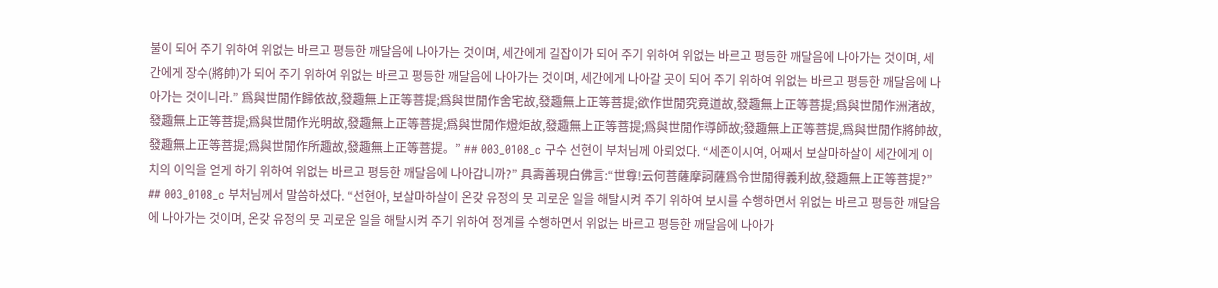불이 되어 주기 위하여 위없는 바르고 평등한 깨달음에 나아가는 것이며, 세간에게 길잡이가 되어 주기 위하여 위없는 바르고 평등한 깨달음에 나아가는 것이며, 세간에게 장수(將帥)가 되어 주기 위하여 위없는 바르고 평등한 깨달음에 나아가는 것이며, 세간에게 나아갈 곳이 되어 주기 위하여 위없는 바르고 평등한 깨달음에 나아가는 것이니라.” 爲與世閒作歸依故,發趣無上正等菩提;爲與世閒作舍宅故,發趣無上正等菩提;欲作世閒究竟道故,發趣無上正等菩提;爲與世閒作洲渚故,發趣無上正等菩提;爲與世閒作光明故,發趣無上正等菩提;爲與世閒作燈炬故,發趣無上正等菩提;爲與世閒作導師故;發趣無上正等菩提,爲與世閒作將帥故,發趣無上正等菩提;爲與世閒作所趣故,發趣無上正等菩提。” ## 003_0108_c 구수 선현이 부처님께 아뢰었다. “세존이시여, 어째서 보살마하살이 세간에게 이치의 이익을 얻게 하기 위하여 위없는 바르고 평등한 깨달음에 나아갑니까?” 具壽善現白佛言:“世尊!云何菩薩摩訶薩爲令世閒得義利故,發趣無上正等菩提?” ## 003_0108_c 부처님께서 말씀하셨다. “선현아, 보살마하살이 온갖 유정의 뭇 괴로운 일을 해탈시켜 주기 위하여 보시를 수행하면서 위없는 바르고 평등한 깨달음에 나아가는 것이며, 온갖 유정의 뭇 괴로운 일을 해탈시켜 주기 위하여 정계를 수행하면서 위없는 바르고 평등한 깨달음에 나아가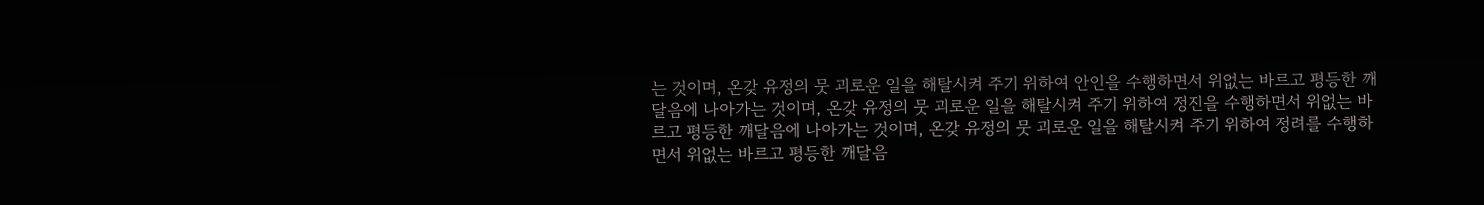는 것이며, 온갖 유정의 뭇 괴로운 일을 해탈시켜 주기 위하여 안인을 수행하면서 위없는 바르고 평등한 깨달음에 나아가는 것이며, 온갖 유정의 뭇 괴로운 일을 해탈시켜 주기 위하여 정진을 수행하면서 위없는 바르고 평등한 깨달음에 나아가는 것이며, 온갖 유정의 뭇 괴로운 일을 해탈시켜 주기 위하여 정려를 수행하면서 위없는 바르고 평등한 깨달음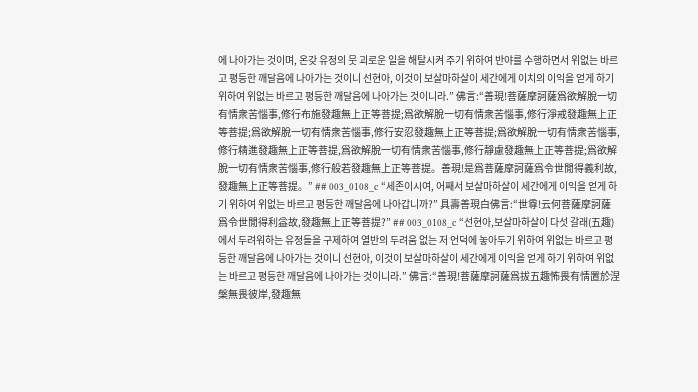에 나아가는 것이며, 온갖 유정의 뭇 괴로운 일을 해탈시켜 주기 위하여 반야를 수행하면서 위없는 바르고 평등한 깨달음에 나아가는 것이니 선현아, 이것이 보살마하살이 세간에게 이치의 이익을 얻게 하기 위하여 위없는 바르고 평등한 깨달음에 나아가는 것이니라.” 佛言:“善現!菩薩摩訶薩爲欲解脫一切有情衆苦惱事,修行布施發趣無上正等菩提;爲欲解脫一切有情衆苦惱事,修行淨戒發趣無上正等菩提;爲欲解脫一切有情衆苦惱事,修行安忍發趣無上正等菩提;爲欲解脫一切有情衆苦惱事,修行精進發趣無上正等菩提,爲欲解脫一切有情衆苦惱事,修行靜慮發趣無上正等菩提;爲欲解脫一切有情衆苦惱事,修行般若發趣無上正等菩提。善現!是爲菩薩摩訶薩爲令世閒得義利故,發趣無上正等菩提。” ## 003_0108_c “세존이시여, 어째서 보살마하살이 세간에게 이익을 얻게 하기 위하여 위없는 바르고 평등한 깨달음에 나아갑니까?” 具壽善現白佛言:“世尊!云何菩薩摩訶薩爲令世閒得利益故,發趣無上正等菩提?” ## 003_0108_c “선현아,보살마하살이 다섯 갈래(五趣)에서 두려워하는 유정들을 구제하여 열반의 두려움 없는 저 언덕에 놓아두기 위하여 위없는 바르고 평등한 깨달음에 나아가는 것이니 선현아, 이것이 보살마하살이 세간에게 이익을 얻게 하기 위하여 위없는 바르고 평등한 깨달음에 나아가는 것이니라.” 佛言:“善現!菩薩摩訶薩爲拔五趣怖畏有情置於涅槃無畏彼岸,發趣無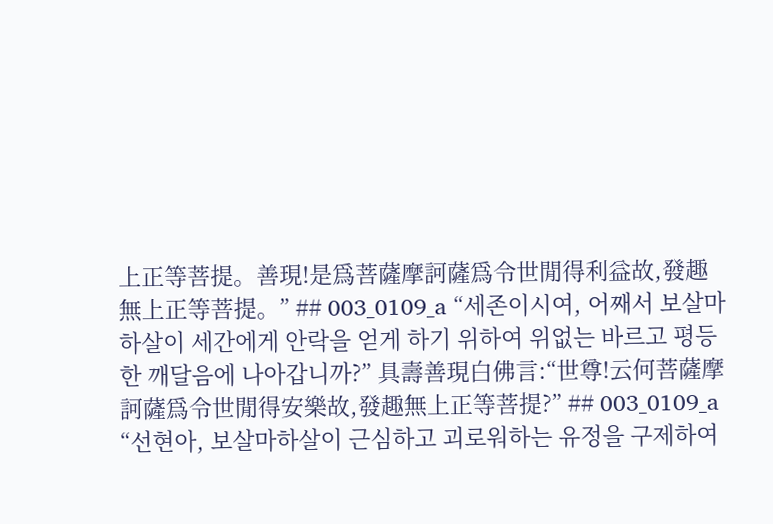上正等菩提。善現!是爲菩薩摩訶薩爲令世閒得利益故,發趣無上正等菩提。” ## 003_0109_a “세존이시여, 어째서 보살마하살이 세간에게 안락을 얻게 하기 위하여 위없는 바르고 평등한 깨달음에 나아갑니까?” 具壽善現白佛言:“世尊!云何菩薩摩訶薩爲令世閒得安樂故,發趣無上正等菩提?” ## 003_0109_a “선현아, 보살마하살이 근심하고 괴로워하는 유정을 구제하여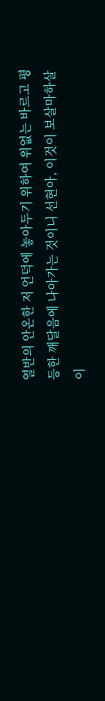열반의 안온한 저 언덕에 놓아두기 위하여 위없는 바르고 평등한 깨달음에 나아가는 것이니 선현아, 이것이 보살마하살이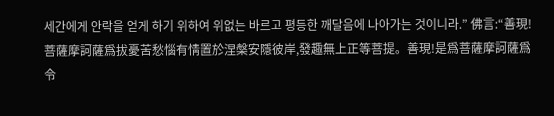세간에게 안락을 얻게 하기 위하여 위없는 바르고 평등한 깨달음에 나아가는 것이니라.” 佛言:“善現!菩薩摩訶薩爲拔憂苦愁惱有情置於涅槃安隱彼岸,發趣無上正等菩提。善現!是爲菩薩摩訶薩爲令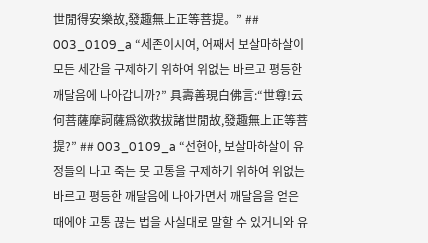世閒得安樂故,發趣無上正等菩提。” ## 003_0109_a “세존이시여, 어째서 보살마하살이 모든 세간을 구제하기 위하여 위없는 바르고 평등한 깨달음에 나아갑니까?” 具壽善現白佛言:“世尊!云何菩薩摩訶薩爲欲救拔諸世閒故,發趣無上正等菩提?” ## 003_0109_a “선현아, 보살마하살이 유정들의 나고 죽는 뭇 고통을 구제하기 위하여 위없는 바르고 평등한 깨달음에 나아가면서 깨달음을 얻은 때에야 고통 끊는 법을 사실대로 말할 수 있거니와 유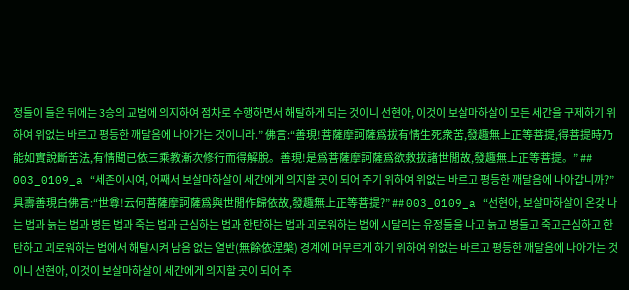정들이 들은 뒤에는 3승의 교법에 의지하여 점차로 수행하면서 해탈하게 되는 것이니 선현아, 이것이 보살마하살이 모든 세간을 구제하기 위하여 위없는 바르고 평등한 깨달음에 나아가는 것이니라.” 佛言:“善現!菩薩摩訶薩爲拔有情生死衆苦,發趣無上正等菩提,得菩提時乃能如實說斷苦法,有情聞已依三乘教漸次修行而得解脫。善現!是爲菩薩摩訶薩爲欲救拔諸世閒故,發趣無上正等菩提。” ## 003_0109_a “세존이시여, 어째서 보살마하살이 세간에게 의지할 곳이 되어 주기 위하여 위없는 바르고 평등한 깨달음에 나아갑니까?” 具壽善現白佛言:“世尊!云何菩薩摩訶薩爲與世閒作歸依故,發趣無上正等菩提?” ## 003_0109_a “선현아, 보살마하살이 온갖 나는 법과 늙는 법과 병든 법과 죽는 법과 근심하는 법과 한탄하는 법과 괴로워하는 법에 시달리는 유정들을 나고 늙고 병들고 죽고근심하고 한탄하고 괴로워하는 법에서 해탈시켜 남음 없는 열반(無餘依涅槃) 경계에 머무르게 하기 위하여 위없는 바르고 평등한 깨달음에 나아가는 것이니 선현아, 이것이 보살마하살이 세간에게 의지할 곳이 되어 주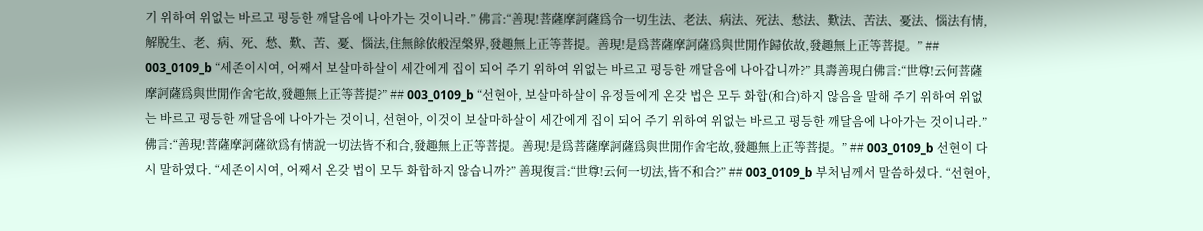기 위하여 위없는 바르고 평등한 깨달음에 나아가는 것이니라.” 佛言:“善現!菩薩摩訶薩爲令一切生法、老法、病法、死法、愁法、歎法、苦法、憂法、惱法有情,解脫生、老、病、死、愁、歎、苦、憂、惱法,住無餘依般涅槃界,發趣無上正等菩提。善現!是爲菩薩摩訶薩爲與世閒作歸依故,發趣無上正等菩提。” ## 003_0109_b “세존이시여, 어째서 보살마하살이 세간에게 집이 되어 주기 위하여 위없는 바르고 평등한 깨달음에 나아갑니까?” 具壽善現白佛言:“世尊!云何菩薩摩訶薩爲與世閒作舍宅故,發趣無上正等菩提?” ## 003_0109_b “선현아, 보살마하살이 유정들에게 온갖 법은 모두 화합(和合)하지 않음을 말해 주기 위하여 위없는 바르고 평등한 깨달음에 나아가는 것이니, 선현아, 이것이 보살마하살이 세간에게 집이 되어 주기 위하여 위없는 바르고 평등한 깨달음에 나아가는 것이니라.” 佛言:“善現!菩薩摩訶薩欲爲有情說一切法皆不和合,發趣無上正等菩提。善現!是爲菩薩摩訶薩爲與世閒作舍宅故,發趣無上正等菩提。” ## 003_0109_b 선현이 다시 말하였다. “세존이시여, 어째서 온갖 법이 모두 화합하지 않습니까?” 善現復言:“世尊!云何一切法,皆不和合?” ## 003_0109_b 부처님께서 말씀하셨다. “선현아,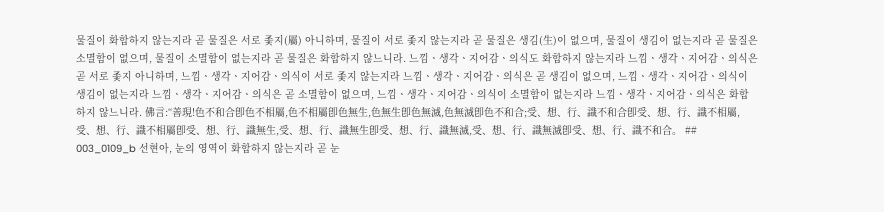물질이 화합하지 않는지라 곧 물질은 서로 좇지(屬) 아니하며, 물질이 서로 좇지 않는지라 곧 물질은 생김(生)이 없으며, 물질이 생김이 없는지라 곧 물질은 소멸함이 없으며, 물질이 소멸함이 없는지라 곧 물질은 화합하지 않느니라. 느낌ㆍ생각ㆍ지어감ㆍ의식도 화합하지 않는지라 느낌ㆍ생각ㆍ지어감ㆍ의식은 곧 서로 좇지 아니하며, 느낌ㆍ생각ㆍ지어감ㆍ의식이 서로 좇지 않는지라 느낌ㆍ생각ㆍ지어감ㆍ의식은 곧 생김이 없으며, 느낌ㆍ생각ㆍ지어감ㆍ의식이 생김이 없는지라 느낌ㆍ생각ㆍ지어감ㆍ의식은 곧 소멸함이 없으며, 느낌ㆍ생각ㆍ지어감ㆍ의식이 소멸함이 없는지라 느낌ㆍ생각ㆍ지어감ㆍ의식은 화합하지 않느니라. 佛言:“善現!色不和合卽色不相屬,色不相屬卽色無生,色無生卽色無滅,色無滅卽色不和合;受、想、行、識不和合卽受、想、行、識不相屬,受、想、行、識不相屬卽受、想、行、識無生,受、想、行、識無生卽受、想、行、識無滅,受、想、行、識無滅卽受、想、行、識不和合。 ## 003_0109_b 선현아, 눈의 영역이 화합하지 않는지라 곧 눈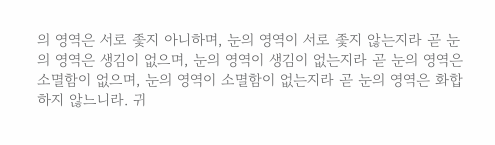의 영역은 서로 좇지 아니하며, 눈의 영역이 서로 좇지 않는지라 곧 눈의 영역은 생김이 없으며, 눈의 영역이 생김이 없는지라 곧 눈의 영역은 소멸함이 없으며, 눈의 영역이 소멸함이 없는지라 곧 눈의 영역은 화합하지 않느니라. 귀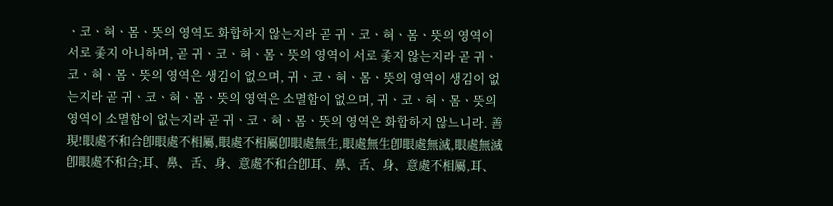ㆍ코ㆍ혀ㆍ몸ㆍ뜻의 영역도 화합하지 않는지라 곧 귀ㆍ코ㆍ혀ㆍ몸ㆍ뜻의 영역이 서로 좇지 아니하며, 곧 귀ㆍ코ㆍ혀ㆍ몸ㆍ뜻의 영역이 서로 좇지 않는지라 곧 귀ㆍ코ㆍ혀ㆍ몸ㆍ뜻의 영역은 생김이 없으며, 귀ㆍ코ㆍ혀ㆍ몸ㆍ뜻의 영역이 생김이 없는지라 곧 귀ㆍ코ㆍ혀ㆍ몸ㆍ뜻의 영역은 소멸함이 없으며, 귀ㆍ코ㆍ혀ㆍ몸ㆍ뜻의 영역이 소멸함이 없는지라 곧 귀ㆍ코ㆍ혀ㆍ몸ㆍ뜻의 영역은 화합하지 않느니라. 善現!眼處不和合卽眼處不相屬,眼處不相屬卽眼處無生,眼處無生卽眼處無滅,眼處無滅卽眼處不和合;耳、鼻、舌、身、意處不和合卽耳、鼻、舌、身、意處不相屬,耳、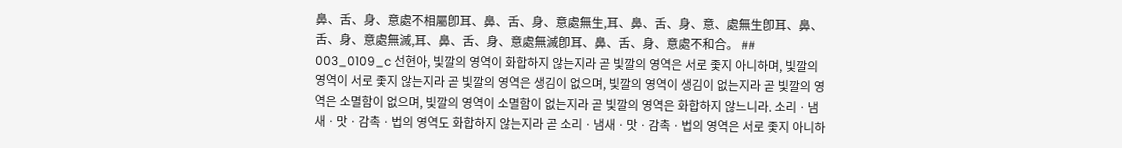鼻、舌、身、意處不相屬卽耳、鼻、舌、身、意處無生,耳、鼻、舌、身、意、處無生卽耳、鼻、舌、身、意處無滅,耳、鼻、舌、身、意處無滅卽耳、鼻、舌、身、意處不和合。 ## 003_0109_c 선현아, 빛깔의 영역이 화합하지 않는지라 곧 빛깔의 영역은 서로 좇지 아니하며, 빛깔의 영역이 서로 좇지 않는지라 곧 빛깔의 영역은 생김이 없으며, 빛깔의 영역이 생김이 없는지라 곧 빛깔의 영역은 소멸함이 없으며, 빛깔의 영역이 소멸함이 없는지라 곧 빛깔의 영역은 화합하지 않느니라. 소리ㆍ냄새ㆍ맛ㆍ감촉ㆍ법의 영역도 화합하지 않는지라 곧 소리ㆍ냄새ㆍ맛ㆍ감촉ㆍ법의 영역은 서로 좇지 아니하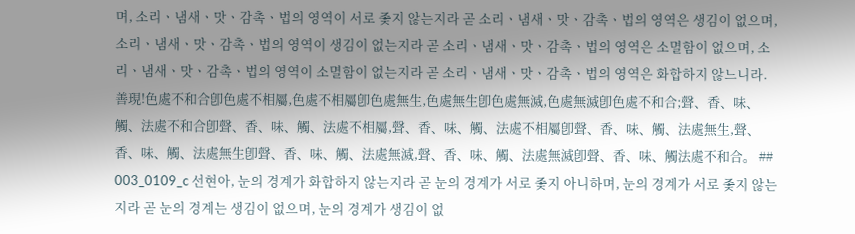며, 소리ㆍ냄새ㆍ맛ㆍ감촉ㆍ법의 영역이 서로 좇지 않는지라 곧 소리ㆍ냄새ㆍ맛ㆍ감촉ㆍ법의 영역은 생김이 없으며, 소리ㆍ냄새ㆍ맛ㆍ감촉ㆍ법의 영역이 생김이 없는지라 곧 소리ㆍ냄새ㆍ맛ㆍ감촉ㆍ법의 영역은 소멸함이 없으며, 소리ㆍ냄새ㆍ맛ㆍ감촉ㆍ법의 영역이 소멸함이 없는지라 곧 소리ㆍ냄새ㆍ맛ㆍ감촉ㆍ법의 영역은 화합하지 않느니라. 善現!色處不和合卽色處不相屬,色處不相屬卽色處無生,色處無生卽色處無滅,色處無滅卽色處不和合;聲、香、味、觸、法處不和合卽聲、香、味、觸、法處不相屬,聲、香、味、觸、法處不相屬卽聲、香、味、觸、法處無生,聲、香、味、觸、法處無生卽聲、香、味、觸、法處無滅,聲、香、味、觸、法處無滅卽聲、香、味、觸法處不和合。 ## 003_0109_c 선현아, 눈의 경계가 화합하지 않는지라 곧 눈의 경계가 서로 좇지 아니하며, 눈의 경계가 서로 좇지 않는지라 곧 눈의 경계는 생김이 없으며, 눈의 경계가 생김이 없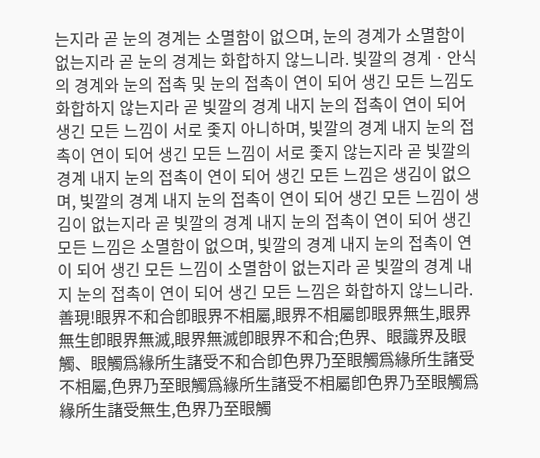는지라 곧 눈의 경계는 소멸함이 없으며, 눈의 경계가 소멸함이 없는지라 곧 눈의 경계는 화합하지 않느니라. 빛깔의 경계ㆍ안식의 경계와 눈의 접촉 및 눈의 접촉이 연이 되어 생긴 모든 느낌도 화합하지 않는지라 곧 빛깔의 경계 내지 눈의 접촉이 연이 되어 생긴 모든 느낌이 서로 좇지 아니하며, 빛깔의 경계 내지 눈의 접촉이 연이 되어 생긴 모든 느낌이 서로 좇지 않는지라 곧 빛깔의 경계 내지 눈의 접촉이 연이 되어 생긴 모든 느낌은 생김이 없으며, 빛깔의 경계 내지 눈의 접촉이 연이 되어 생긴 모든 느낌이 생김이 없는지라 곧 빛깔의 경계 내지 눈의 접촉이 연이 되어 생긴 모든 느낌은 소멸함이 없으며, 빛깔의 경계 내지 눈의 접촉이 연이 되어 생긴 모든 느낌이 소멸함이 없는지라 곧 빛깔의 경계 내지 눈의 접촉이 연이 되어 생긴 모든 느낌은 화합하지 않느니라. 善現!眼界不和合卽眼界不相屬,眼界不相屬卽眼界無生,眼界無生卽眼界無滅,眼界無滅卽眼界不和合;色界、眼識界及眼觸、眼觸爲緣所生諸受不和合卽色界乃至眼觸爲緣所生諸受不相屬,色界乃至眼觸爲緣所生諸受不相屬卽色界乃至眼觸爲緣所生諸受無生,色界乃至眼觸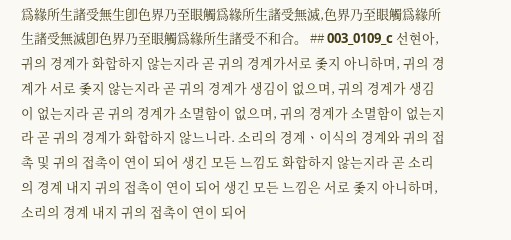爲緣所生諸受無生卽色界乃至眼觸爲緣所生諸受無滅,色界乃至眼觸爲緣所生諸受無滅卽色界乃至眼觸爲緣所生諸受不和合。 ## 003_0109_c 선현아, 귀의 경계가 화합하지 않는지라 곧 귀의 경계가서로 좇지 아니하며, 귀의 경계가 서로 좇지 않는지라 곧 귀의 경계가 생김이 없으며, 귀의 경계가 생김이 없는지라 곧 귀의 경계가 소멸함이 없으며, 귀의 경계가 소멸함이 없는지라 곧 귀의 경계가 화합하지 않느니라. 소리의 경계ㆍ이식의 경계와 귀의 접촉 및 귀의 접촉이 연이 되어 생긴 모든 느낌도 화합하지 않는지라 곧 소리의 경계 내지 귀의 접촉이 연이 되어 생긴 모든 느낌은 서로 좇지 아니하며, 소리의 경계 내지 귀의 접촉이 연이 되어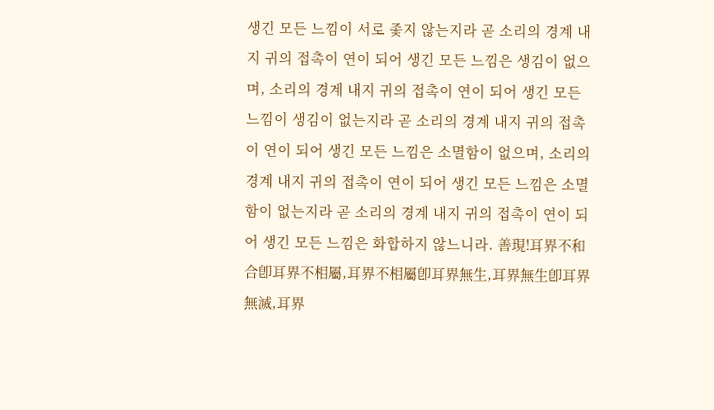생긴 모든 느낌이 서로 좇지 않는지라 곧 소리의 경계 내지 귀의 접촉이 연이 되어 생긴 모든 느낌은 생김이 없으며, 소리의 경계 내지 귀의 접촉이 연이 되어 생긴 모든 느낌이 생김이 없는지라 곧 소리의 경계 내지 귀의 접촉이 연이 되어 생긴 모든 느낌은 소멸함이 없으며, 소리의 경계 내지 귀의 접촉이 연이 되어 생긴 모든 느낌은 소멸함이 없는지라 곧 소리의 경계 내지 귀의 접촉이 연이 되어 생긴 모든 느낌은 화합하지 않느니라. 善現!耳界不和合卽耳界不相屬,耳界不相屬卽耳界無生,耳界無生卽耳界無滅,耳界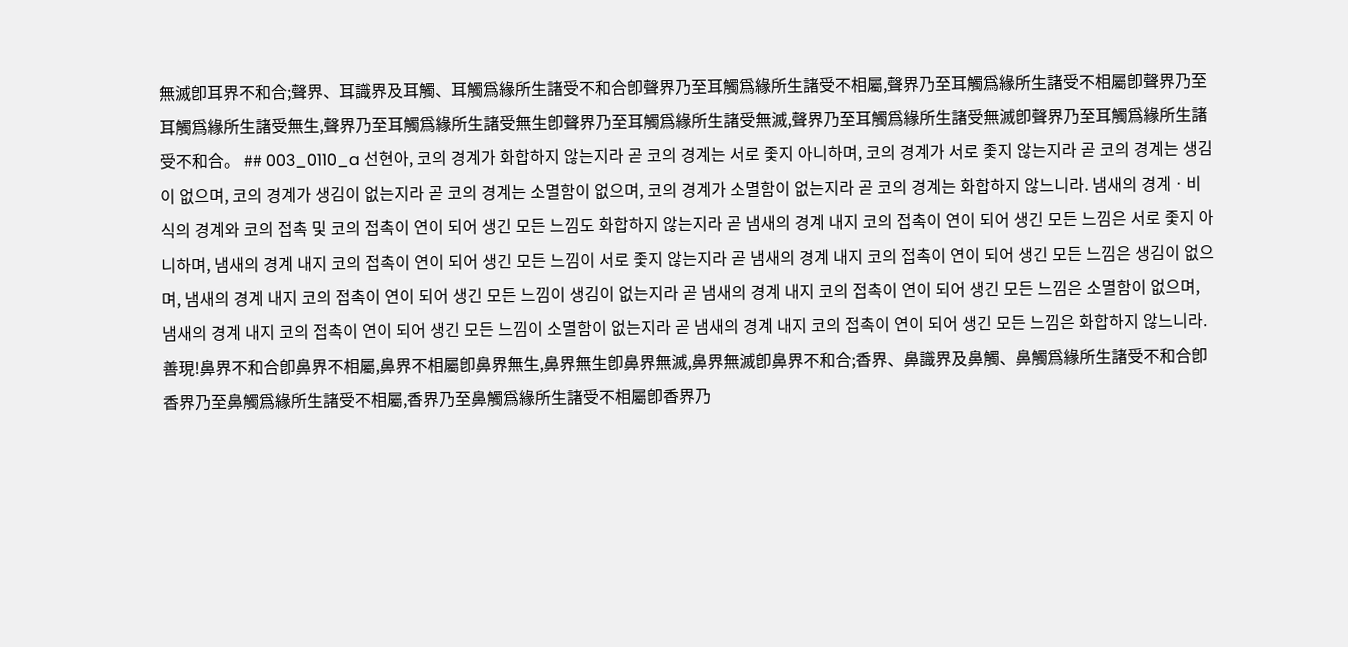無滅卽耳界不和合;聲界、耳識界及耳觸、耳觸爲緣所生諸受不和合卽聲界乃至耳觸爲緣所生諸受不相屬,聲界乃至耳觸爲緣所生諸受不相屬卽聲界乃至耳觸爲緣所生諸受無生,聲界乃至耳觸爲緣所生諸受無生卽聲界乃至耳觸爲緣所生諸受無滅,聲界乃至耳觸爲緣所生諸受無滅卽聲界乃至耳觸爲緣所生諸受不和合。 ## 003_0110_a 선현아, 코의 경계가 화합하지 않는지라 곧 코의 경계는 서로 좇지 아니하며, 코의 경계가 서로 좇지 않는지라 곧 코의 경계는 생김이 없으며, 코의 경계가 생김이 없는지라 곧 코의 경계는 소멸함이 없으며, 코의 경계가 소멸함이 없는지라 곧 코의 경계는 화합하지 않느니라. 냄새의 경계ㆍ비식의 경계와 코의 접촉 및 코의 접촉이 연이 되어 생긴 모든 느낌도 화합하지 않는지라 곧 냄새의 경계 내지 코의 접촉이 연이 되어 생긴 모든 느낌은 서로 좇지 아니하며, 냄새의 경계 내지 코의 접촉이 연이 되어 생긴 모든 느낌이 서로 좇지 않는지라 곧 냄새의 경계 내지 코의 접촉이 연이 되어 생긴 모든 느낌은 생김이 없으며, 냄새의 경계 내지 코의 접촉이 연이 되어 생긴 모든 느낌이 생김이 없는지라 곧 냄새의 경계 내지 코의 접촉이 연이 되어 생긴 모든 느낌은 소멸함이 없으며, 냄새의 경계 내지 코의 접촉이 연이 되어 생긴 모든 느낌이 소멸함이 없는지라 곧 냄새의 경계 내지 코의 접촉이 연이 되어 생긴 모든 느낌은 화합하지 않느니라. 善現!鼻界不和合卽鼻界不相屬,鼻界不相屬卽鼻界無生,鼻界無生卽鼻界無滅,鼻界無滅卽鼻界不和合;香界、鼻識界及鼻觸、鼻觸爲緣所生諸受不和合卽香界乃至鼻觸爲緣所生諸受不相屬,香界乃至鼻觸爲緣所生諸受不相屬卽香界乃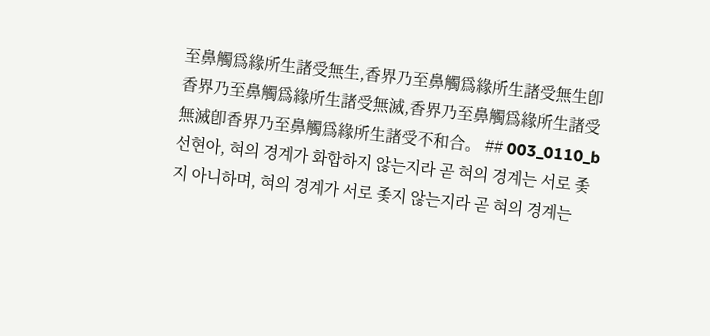至鼻觸爲緣所生諸受無生,香界乃至鼻觸爲緣所生諸受無生卽香界乃至鼻觸爲緣所生諸受無滅,香界乃至鼻觸爲緣所生諸受無滅卽香界乃至鼻觸爲緣所生諸受不和合。 ## 003_0110_b 선현아, 혀의 경계가 화합하지 않는지라 곧 혀의 경계는 서로 좇지 아니하며, 혀의 경계가 서로 좇지 않는지라 곧 혀의 경계는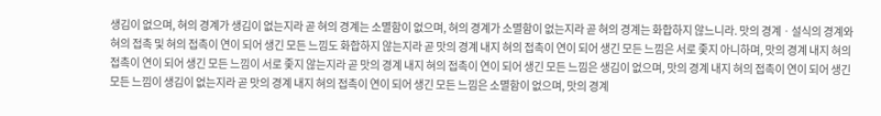생김이 없으며, 혀의 경계가 생김이 없는지라 곧 혀의 경계는 소멸함이 없으며, 혀의 경계가 소멸함이 없는지라 곧 혀의 경계는 화합하지 않느니라. 맛의 경계ㆍ설식의 경계와 혀의 접촉 및 혀의 접촉이 연이 되어 생긴 모든 느낌도 화합하지 않는지라 곧 맛의 경계 내지 혀의 접촉이 연이 되어 생긴 모든 느낌은 서로 좇지 아니하며, 맛의 경계 내지 혀의 접촉이 연이 되어 생긴 모든 느낌이 서로 좇지 않는지라 곧 맛의 경계 내지 혀의 접촉이 연이 되어 생긴 모든 느낌은 생김이 없으며, 맛의 경계 내지 혀의 접촉이 연이 되어 생긴 모든 느낌이 생김이 없는지라 곧 맛의 경계 내지 혀의 접촉이 연이 되어 생긴 모든 느낌은 소멸함이 없으며, 맛의 경계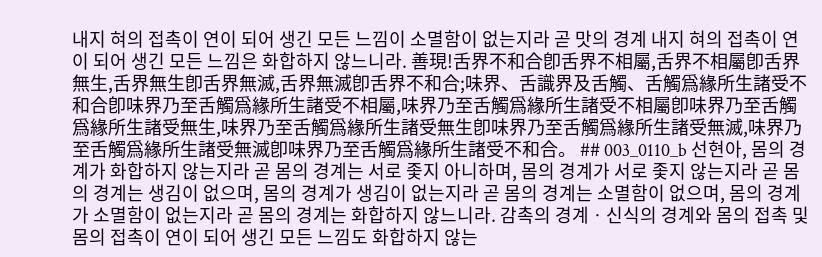내지 혀의 접촉이 연이 되어 생긴 모든 느낌이 소멸함이 없는지라 곧 맛의 경계 내지 혀의 접촉이 연이 되어 생긴 모든 느낌은 화합하지 않느니라. 善現!舌界不和合卽舌界不相屬,舌界不相屬卽舌界無生,舌界無生卽舌界無滅,舌界無滅卽舌界不和合;味界、舌識界及舌觸、舌觸爲緣所生諸受不和合卽味界乃至舌觸爲緣所生諸受不相屬,味界乃至舌觸爲緣所生諸受不相屬卽味界乃至舌觸爲緣所生諸受無生,味界乃至舌觸爲緣所生諸受無生卽味界乃至舌觸爲緣所生諸受無滅,味界乃至舌觸爲緣所生諸受無滅卽味界乃至舌觸爲緣所生諸受不和合。 ## 003_0110_b 선현아, 몸의 경계가 화합하지 않는지라 곧 몸의 경계는 서로 좇지 아니하며, 몸의 경계가 서로 좇지 않는지라 곧 몸의 경계는 생김이 없으며, 몸의 경계가 생김이 없는지라 곧 몸의 경계는 소멸함이 없으며, 몸의 경계가 소멸함이 없는지라 곧 몸의 경계는 화합하지 않느니라. 감촉의 경계ㆍ신식의 경계와 몸의 접촉 및 몸의 접촉이 연이 되어 생긴 모든 느낌도 화합하지 않는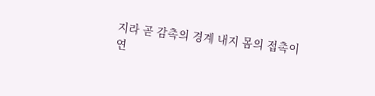지라 곧 감촉의 경계 내지 몸의 접촉이 연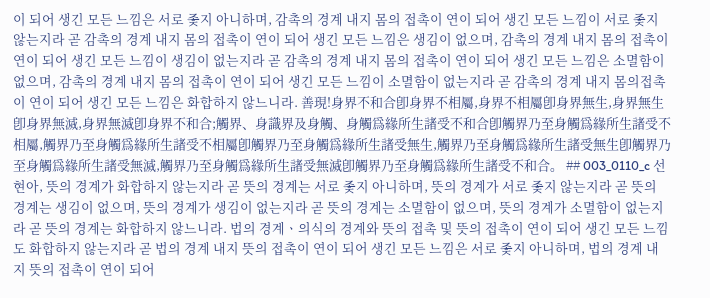이 되어 생긴 모든 느낌은 서로 좇지 아니하며, 감촉의 경계 내지 몸의 접촉이 연이 되어 생긴 모든 느낌이 서로 좇지 않는지라 곧 감촉의 경계 내지 몸의 접촉이 연이 되어 생긴 모든 느낌은 생김이 없으며, 감촉의 경계 내지 몸의 접촉이 연이 되어 생긴 모든 느낌이 생김이 없는지라 곧 감촉의 경계 내지 몸의 접촉이 연이 되어 생긴 모든 느낌은 소멸함이 없으며, 감촉의 경계 내지 몸의 접촉이 연이 되어 생긴 모든 느낌이 소멸함이 없는지라 곧 감촉의 경계 내지 몸의접촉이 연이 되어 생긴 모든 느낌은 화합하지 않느니라. 善現!身界不和合卽身界不相屬,身界不相屬卽身界無生,身界無生卽身界無滅,身界無滅卽身界不和合;觸界、身識界及身觸、身觸爲緣所生諸受不和合卽觸界乃至身觸爲緣所生諸受不相屬,觸界乃至身觸爲緣所生諸受不相屬卽觸界乃至身觸爲緣所生諸受無生,觸界乃至身觸爲緣所生諸受無生卽觸界乃至身觸爲緣所生諸受無滅,觸界乃至身觸爲緣所生諸受無滅卽觸界乃至身觸爲緣所生諸受不和合。 ## 003_0110_c 선현아, 뜻의 경계가 화합하지 않는지라 곧 뜻의 경계는 서로 좇지 아니하며, 뜻의 경계가 서로 좇지 않는지라 곧 뜻의 경계는 생김이 없으며, 뜻의 경계가 생김이 없는지라 곧 뜻의 경계는 소멸함이 없으며, 뜻의 경계가 소멸함이 없는지라 곧 뜻의 경계는 화합하지 않느니라. 법의 경계ㆍ의식의 경계와 뜻의 접촉 및 뜻의 접촉이 연이 되어 생긴 모든 느낌도 화합하지 않는지라 곧 법의 경계 내지 뜻의 접촉이 연이 되어 생긴 모든 느낌은 서로 좇지 아니하며, 법의 경계 내지 뜻의 접촉이 연이 되어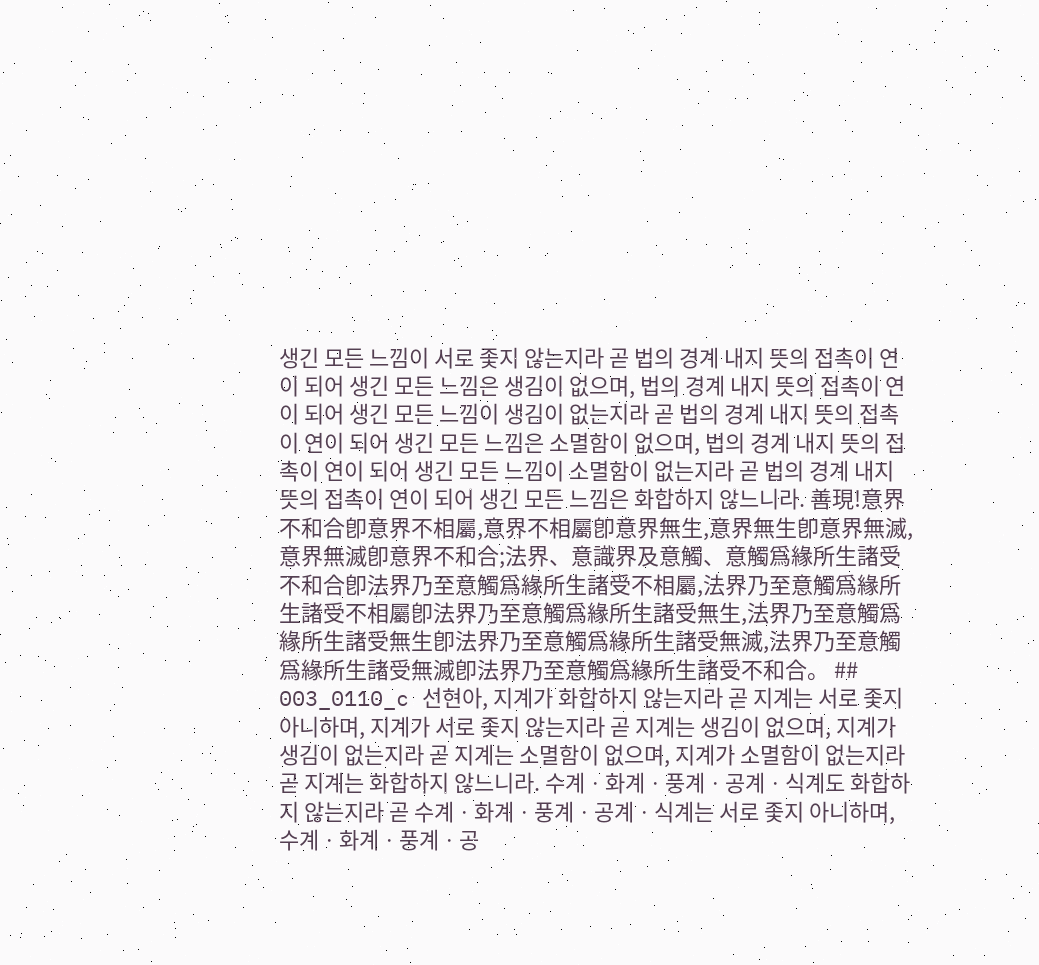생긴 모든 느낌이 서로 좇지 않는지라 곧 법의 경계 내지 뜻의 접촉이 연이 되어 생긴 모든 느낌은 생김이 없으며, 법의 경계 내지 뜻의 접촉이 연이 되어 생긴 모든 느낌이 생김이 없는지라 곧 법의 경계 내지 뜻의 접촉이 연이 되어 생긴 모든 느낌은 소멸함이 없으며, 법의 경계 내지 뜻의 접촉이 연이 되어 생긴 모든 느낌이 소멸함이 없는지라 곧 법의 경계 내지 뜻의 접촉이 연이 되어 생긴 모든 느낌은 화합하지 않느니라. 善現!意界不和合卽意界不相屬,意界不相屬卽意界無生,意界無生卽意界無滅,意界無滅卽意界不和合;法界、意識界及意觸、意觸爲緣所生諸受不和合卽法界乃至意觸爲緣所生諸受不相屬,法界乃至意觸爲緣所生諸受不相屬卽法界乃至意觸爲緣所生諸受無生,法界乃至意觸爲緣所生諸受無生卽法界乃至意觸爲緣所生諸受無滅,法界乃至意觸爲緣所生諸受無滅卽法界乃至意觸爲緣所生諸受不和合。 ## 003_0110_c 선현아, 지계가 화합하지 않는지라 곧 지계는 서로 좇지 아니하며, 지계가 서로 좇지 않는지라 곧 지계는 생김이 없으며, 지계가 생김이 없는지라 곧 지계는 소멸함이 없으며, 지계가 소멸함이 없는지라 곧 지계는 화합하지 않느니라. 수계ㆍ화계ㆍ풍계ㆍ공계ㆍ식계도 화합하지 않는지라 곧 수계ㆍ화계ㆍ풍계ㆍ공계ㆍ식계는 서로 좇지 아니하며, 수계ㆍ화계ㆍ풍계ㆍ공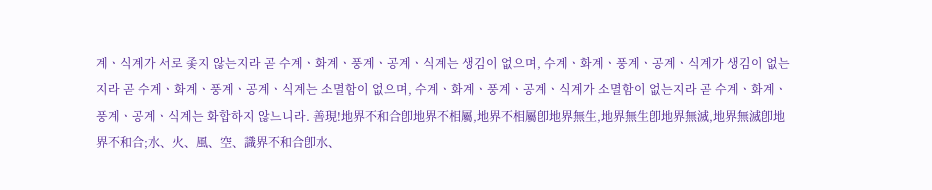계ㆍ식계가 서로 좇지 않는지라 곧 수계ㆍ화계ㆍ풍계ㆍ공계ㆍ식계는 생김이 없으며, 수계ㆍ화계ㆍ풍계ㆍ공계ㆍ식계가 생김이 없는지라 곧 수계ㆍ화계ㆍ풍계ㆍ공계ㆍ식계는 소멸함이 없으며, 수계ㆍ화계ㆍ풍계ㆍ공계ㆍ식계가 소멸함이 없는지라 곧 수계ㆍ화계ㆍ풍계ㆍ공계ㆍ식계는 화합하지 않느니라. 善現!地界不和合卽地界不相屬,地界不相屬卽地界無生,地界無生卽地界無滅,地界無滅卽地界不和合;水、火、風、空、識界不和合卽水、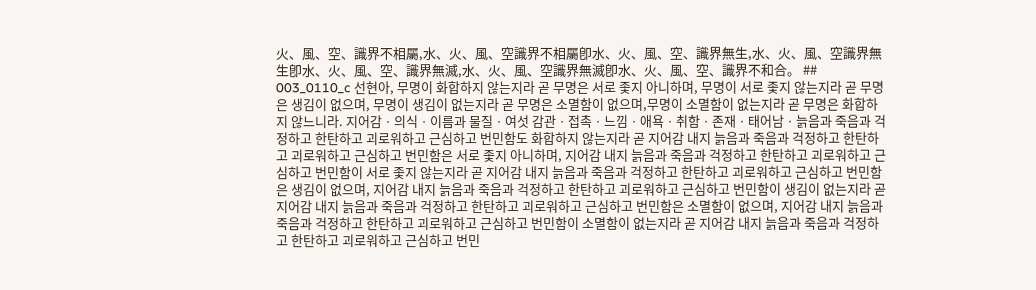火、風、空、識界不相屬,水、火、風、空識界不相屬卽水、火、風、空、識界無生,水、火、風、空識界無生卽水、火、風、空、識界無滅,水、火、風、空識界無滅卽水、火、風、空、識界不和合。 ## 003_0110_c 선현아, 무명이 화합하지 않는지라 곧 무명은 서로 좇지 아니하며, 무명이 서로 좇지 않는지라 곧 무명은 생김이 없으며, 무명이 생김이 없는지라 곧 무명은 소멸함이 없으며,무명이 소멸함이 없는지라 곧 무명은 화합하지 않느니라. 지어감ㆍ의식ㆍ이름과 물질ㆍ여섯 감관ㆍ접촉ㆍ느낌ㆍ애욕ㆍ취함ㆍ존재ㆍ태어남ㆍ늙음과 죽음과 걱정하고 한탄하고 괴로워하고 근심하고 번민함도 화합하지 않는지라 곧 지어감 내지 늙음과 죽음과 걱정하고 한탄하고 괴로워하고 근심하고 번민함은 서로 좇지 아니하며, 지어감 내지 늙음과 죽음과 걱정하고 한탄하고 괴로워하고 근심하고 번민함이 서로 좇지 않는지라 곧 지어감 내지 늙음과 죽음과 걱정하고 한탄하고 괴로워하고 근심하고 번민함은 생김이 없으며, 지어감 내지 늙음과 죽음과 걱정하고 한탄하고 괴로워하고 근심하고 번민함이 생김이 없는지라 곧 지어감 내지 늙음과 죽음과 걱정하고 한탄하고 괴로워하고 근심하고 번민함은 소멸함이 없으며, 지어감 내지 늙음과 죽음과 걱정하고 한탄하고 괴로워하고 근심하고 번민함이 소멸함이 없는지라 곧 지어감 내지 늙음과 죽음과 걱정하고 한탄하고 괴로워하고 근심하고 번민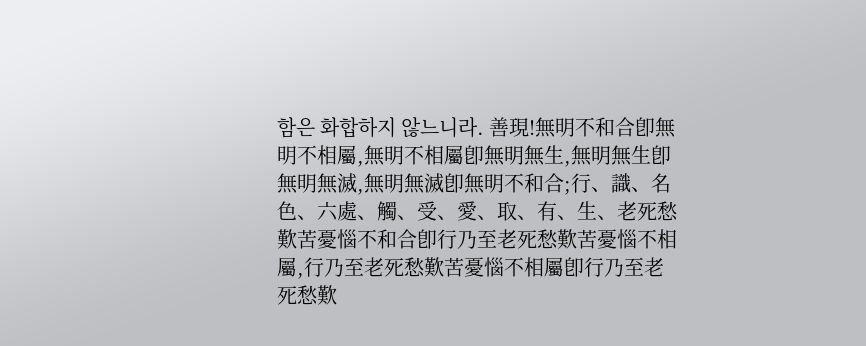함은 화합하지 않느니라. 善現!無明不和合卽無明不相屬,無明不相屬卽無明無生,無明無生卽無明無滅,無明無滅卽無明不和合;行、識、名色、六處、觸、受、愛、取、有、生、老死愁歎苦憂惱不和合卽行乃至老死愁歎苦憂惱不相屬,行乃至老死愁歎苦憂惱不相屬卽行乃至老死愁歎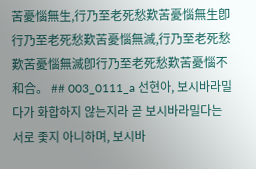苦憂惱無生,行乃至老死愁歎苦憂惱無生卽行乃至老死愁歎苦憂惱無滅,行乃至老死愁歎苦憂惱無滅卽行乃至老死愁歎苦憂惱不和合。 ## 003_0111_a 선현아, 보시바라밀다가 화합하지 않는지라 곧 보시바라밀다는 서로 좇지 아니하며, 보시바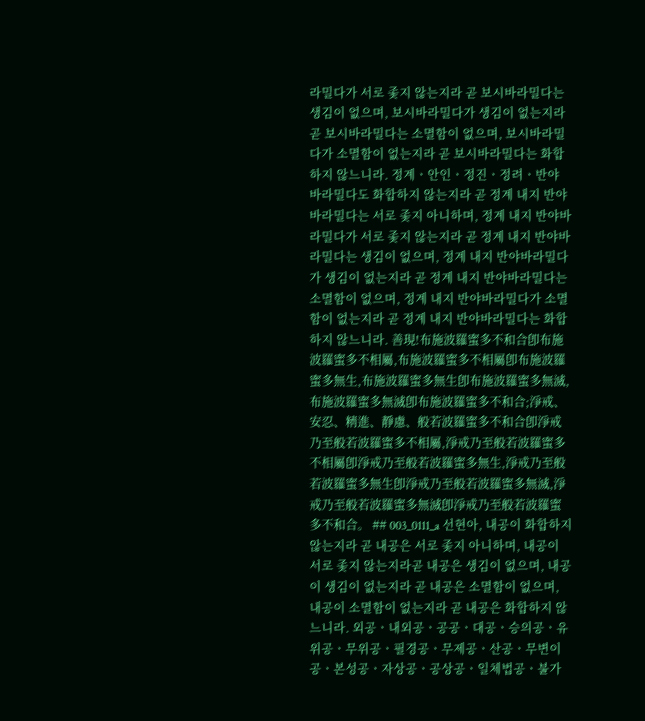라밀다가 서로 좇지 않는지라 곧 보시바라밀다는 생김이 없으며, 보시바라밀다가 생김이 없는지라 곧 보시바라밀다는 소멸함이 없으며, 보시바라밀다가 소멸함이 없는지라 곧 보시바라밀다는 화합하지 않느니라. 정계ㆍ안인ㆍ정진ㆍ정려ㆍ반야 바라밀다도 화합하지 않는지라 곧 정계 내지 반야바라밀다는 서로 좇지 아니하며, 정계 내지 반야바라밀다가 서로 좇지 않는지라 곧 정계 내지 반야바라밀다는 생김이 없으며, 정계 내지 반야바라밀다가 생김이 없는지라 곧 정계 내지 반야바라밀다는 소멸함이 없으며, 정계 내지 반야바라밀다가 소멸함이 없는지라 곧 정계 내지 반야바라밀다는 화합하지 않느니라. 善現!布施波羅蜜多不和合卽布施波羅蜜多不相屬,布施波羅蜜多不相屬卽布施波羅蜜多無生,布施波羅蜜多無生卽布施波羅蜜多無滅,布施波羅蜜多無滅卽布施波羅蜜多不和合;淨戒、安忍、精進、靜慮、般若波羅蜜多不和合卽淨戒乃至般若波羅蜜多不相屬,淨戒乃至般若波羅蜜多不相屬卽淨戒乃至般若波羅蜜多無生,淨戒乃至般若波羅蜜多無生卽淨戒乃至般若波羅蜜多無滅,淨戒乃至般若波羅蜜多無滅卽淨戒乃至般若波羅蜜多不和合。 ## 003_0111_a 선현아, 내공이 화합하지 않는지라 곧 내공은 서로 좇지 아니하며, 내공이 서로 좇지 않는지라곧 내공은 생김이 없으며, 내공이 생김이 없는지라 곧 내공은 소멸함이 없으며, 내공이 소멸함이 없는지라 곧 내공은 화합하지 않느니라. 외공ㆍ내외공ㆍ공공ㆍ대공ㆍ승의공ㆍ유위공ㆍ무위공ㆍ필경공ㆍ무제공ㆍ산공ㆍ무변이공ㆍ본성공ㆍ자상공ㆍ공상공ㆍ일체법공ㆍ불가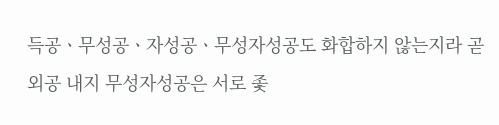득공ㆍ무성공ㆍ자성공ㆍ무성자성공도 화합하지 않는지라 곧 외공 내지 무성자성공은 서로 좇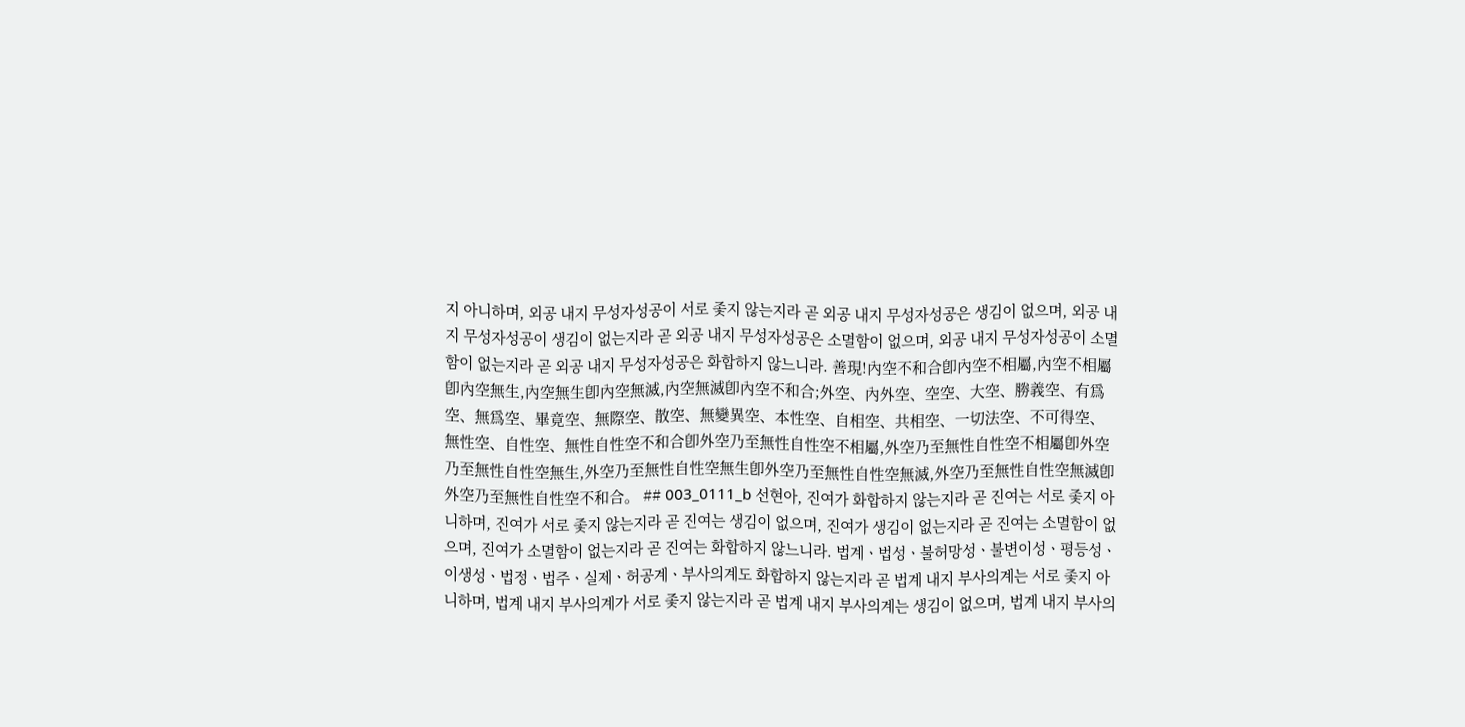지 아니하며, 외공 내지 무성자성공이 서로 좇지 않는지라 곧 외공 내지 무성자성공은 생김이 없으며, 외공 내지 무성자성공이 생김이 없는지라 곧 외공 내지 무성자성공은 소멸함이 없으며, 외공 내지 무성자성공이 소멸함이 없는지라 곧 외공 내지 무성자성공은 화합하지 않느니라. 善現!內空不和合卽內空不相屬,內空不相屬卽內空無生,內空無生卽內空無滅,內空無滅卽內空不和合;外空、內外空、空空、大空、勝義空、有爲空、無爲空、畢竟空、無際空、散空、無變異空、本性空、自相空、共相空、一切法空、不可得空、無性空、自性空、無性自性空不和合卽外空乃至無性自性空不相屬,外空乃至無性自性空不相屬卽外空乃至無性自性空無生,外空乃至無性自性空無生卽外空乃至無性自性空無滅,外空乃至無性自性空無滅卽外空乃至無性自性空不和合。 ## 003_0111_b 선현아, 진여가 화합하지 않는지라 곧 진여는 서로 좇지 아니하며, 진여가 서로 좇지 않는지라 곧 진여는 생김이 없으며, 진여가 생김이 없는지라 곧 진여는 소멸함이 없으며, 진여가 소멸함이 없는지라 곧 진여는 화합하지 않느니라. 법계ㆍ법성ㆍ불허망성ㆍ불변이성ㆍ평등성ㆍ이생성ㆍ법정ㆍ법주ㆍ실제ㆍ허공계ㆍ부사의계도 화합하지 않는지라 곧 법계 내지 부사의계는 서로 좇지 아니하며, 법계 내지 부사의계가 서로 좇지 않는지라 곧 법계 내지 부사의계는 생김이 없으며, 법계 내지 부사의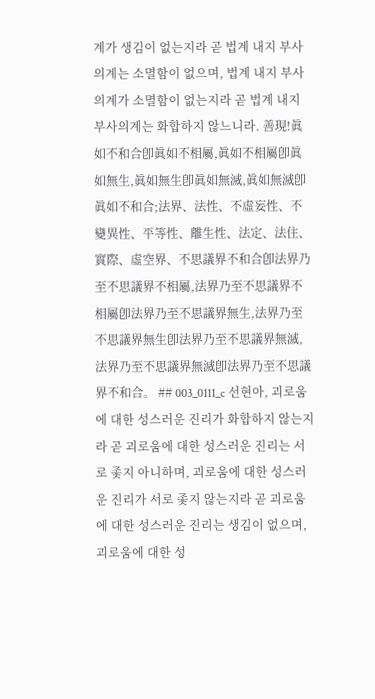계가 생김이 없는지라 곧 법계 내지 부사의계는 소멸함이 없으며, 법계 내지 부사의계가 소멸함이 없는지라 곧 법계 내지 부사의계는 화합하지 않느니라. 善現!眞如不和合卽眞如不相屬,眞如不相屬卽眞如無生,眞如無生卽眞如無滅,眞如無滅卽眞如不和合;法界、法性、不虛妄性、不變異性、平等性、離生性、法定、法住、實際、虛空界、不思議界不和合卽法界乃至不思議界不相屬,法界乃至不思議界不相屬卽法界乃至不思議界無生,法界乃至不思議界無生卽法界乃至不思議界無滅,法界乃至不思議界無滅卽法界乃至不思議界不和合。 ## 003_0111_c 선현아, 괴로움에 대한 성스러운 진리가 화합하지 않는지라 곧 괴로움에 대한 성스러운 진리는 서로 좇지 아니하며, 괴로움에 대한 성스러운 진리가 서로 좇지 않는지라 곧 괴로움에 대한 성스러운 진리는 생김이 없으며, 괴로움에 대한 성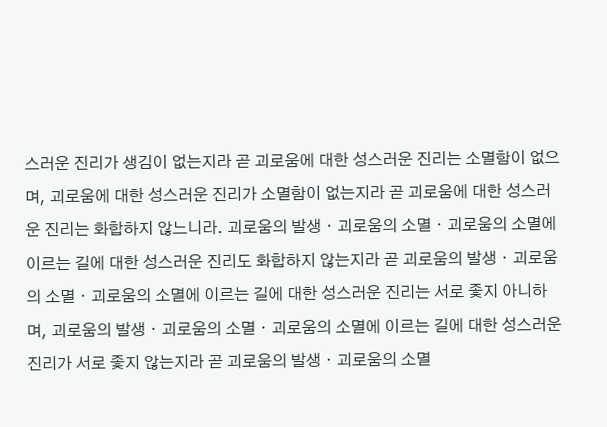스러운 진리가 생김이 없는지라 곧 괴로움에 대한 성스러운 진리는 소멸함이 없으며, 괴로움에 대한 성스러운 진리가 소멸함이 없는지라 곧 괴로움에 대한 성스러운 진리는 화합하지 않느니라. 괴로움의 발생ㆍ괴로움의 소멸ㆍ괴로움의 소멸에 이르는 길에 대한 성스러운 진리도 화합하지 않는지라 곧 괴로움의 발생ㆍ괴로움의 소멸ㆍ괴로움의 소멸에 이르는 길에 대한 성스러운 진리는 서로 좇지 아니하며, 괴로움의 발생ㆍ괴로움의 소멸ㆍ괴로움의 소멸에 이르는 길에 대한 성스러운 진리가 서로 좇지 않는지라 곧 괴로움의 발생ㆍ괴로움의 소멸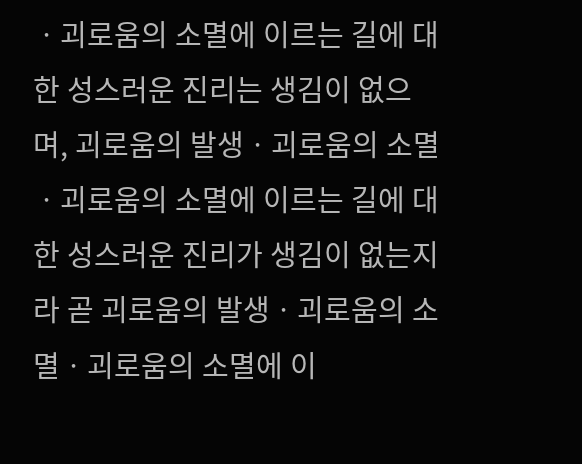ㆍ괴로움의 소멸에 이르는 길에 대한 성스러운 진리는 생김이 없으며, 괴로움의 발생ㆍ괴로움의 소멸ㆍ괴로움의 소멸에 이르는 길에 대한 성스러운 진리가 생김이 없는지라 곧 괴로움의 발생ㆍ괴로움의 소멸ㆍ괴로움의 소멸에 이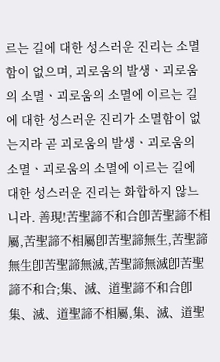르는 길에 대한 성스러운 진리는 소멸함이 없으며, 괴로움의 발생ㆍ괴로움의 소멸ㆍ괴로움의 소멸에 이르는 길에 대한 성스러운 진리가 소멸함이 없는지라 곧 괴로움의 발생ㆍ괴로움의 소멸ㆍ괴로움의 소멸에 이르는 길에 대한 성스러운 진리는 화합하지 않느니라. 善現!苦聖諦不和合卽苦聖諦不相屬,苦聖諦不相屬卽苦聖諦無生,苦聖諦無生卽苦聖諦無滅,苦聖諦無滅卽苦聖諦不和合;集、滅、道聖諦不和合卽集、滅、道聖諦不相屬,集、滅、道聖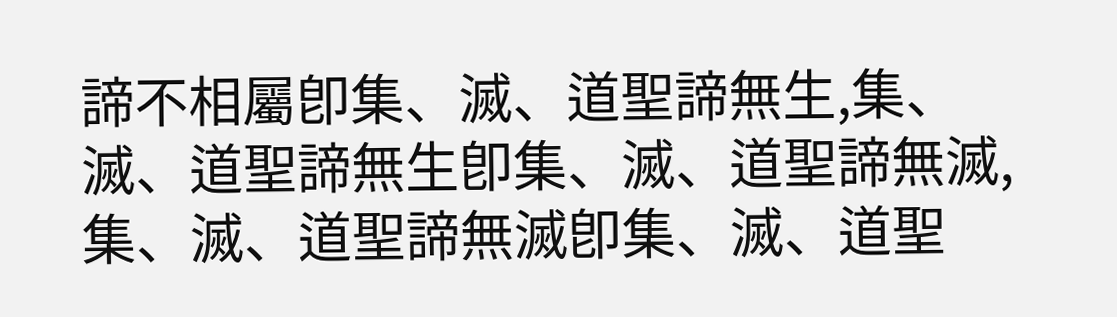諦不相屬卽集、滅、道聖諦無生,集、滅、道聖諦無生卽集、滅、道聖諦無滅,集、滅、道聖諦無滅卽集、滅、道聖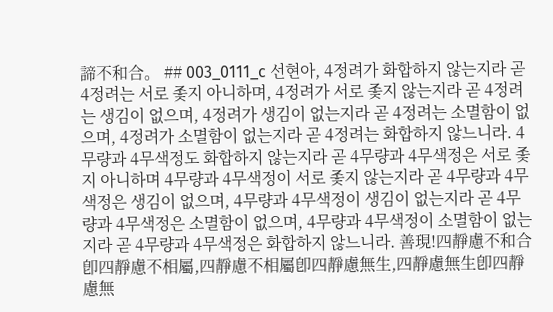諦不和合。 ## 003_0111_c 선현아, 4정려가 화합하지 않는지라 곧 4정려는 서로 좇지 아니하며, 4정려가 서로 좇지 않는지라 곧 4정려는 생김이 없으며, 4정려가 생김이 없는지라 곧 4정려는 소멸함이 없으며, 4정려가 소멸함이 없는지라 곧 4정려는 화합하지 않느니라. 4무량과 4무색정도 화합하지 않는지라 곧 4무량과 4무색정은 서로 좇지 아니하며 4무량과 4무색정이 서로 좇지 않는지라 곧 4무량과 4무색정은 생김이 없으며, 4무량과 4무색정이 생김이 없는지라 곧 4무량과 4무색정은 소멸함이 없으며, 4무량과 4무색정이 소멸함이 없는지라 곧 4무량과 4무색정은 화합하지 않느니라. 善現!四靜慮不和合卽四靜慮不相屬,四靜慮不相屬卽四靜慮無生,四靜慮無生卽四靜慮無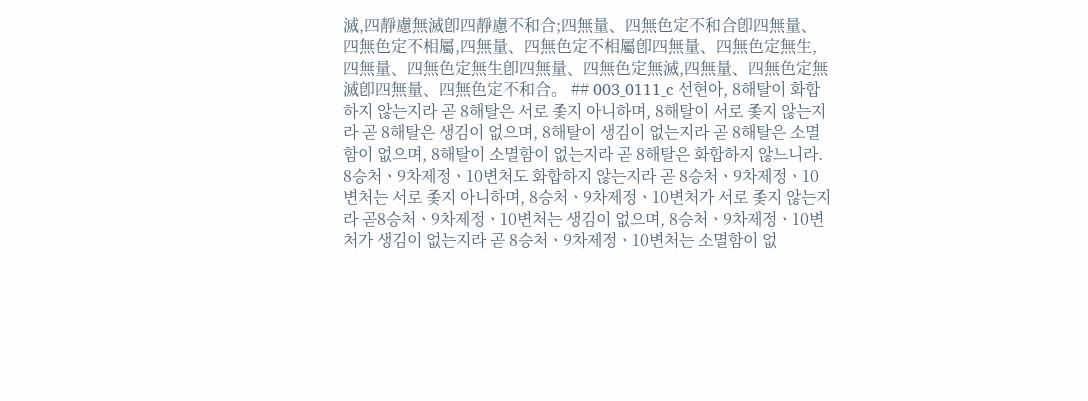滅,四靜慮無滅卽四靜慮不和合;四無量、四無色定不和合卽四無量、四無色定不相屬,四無量、四無色定不相屬卽四無量、四無色定無生,四無量、四無色定無生卽四無量、四無色定無滅,四無量、四無色定無滅卽四無量、四無色定不和合。 ## 003_0111_c 선현아, 8해탈이 화합하지 않는지라 곧 8해탈은 서로 좇지 아니하며, 8해탈이 서로 좇지 않는지라 곧 8해탈은 생김이 없으며, 8해탈이 생김이 없는지라 곧 8해탈은 소멸함이 없으며, 8해탈이 소멸함이 없는지라 곧 8해탈은 화합하지 않느니라. 8승처ㆍ9차제정ㆍ10변처도 화합하지 않는지라 곧 8승처ㆍ9차제정ㆍ10변처는 서로 좇지 아니하며, 8승처ㆍ9차제정ㆍ10변처가 서로 좇지 않는지라 곧8승처ㆍ9차제정ㆍ10변처는 생김이 없으며, 8승처ㆍ9차제정ㆍ10변처가 생김이 없는지라 곧 8승처ㆍ9차제정ㆍ10변처는 소멸함이 없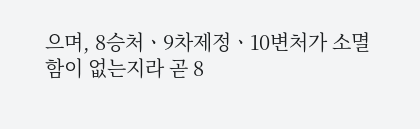으며, 8승처ㆍ9차제정ㆍ10변처가 소멸함이 없는지라 곧 8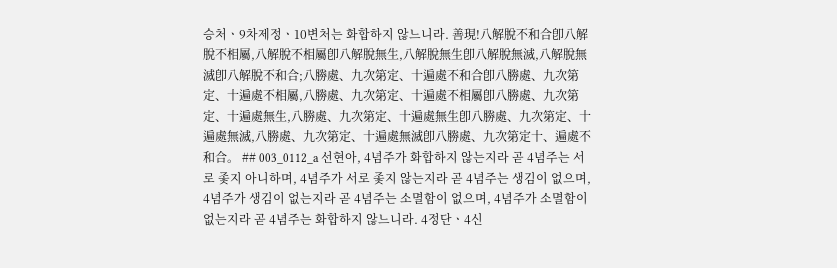승처ㆍ9차제정ㆍ10변처는 화합하지 않느니라. 善現!八解脫不和合卽八解脫不相屬,八解脫不相屬卽八解脫無生,八解脫無生卽八解脫無滅,八解脫無滅卽八解脫不和合;八勝處、九次第定、十遍處不和合卽八勝處、九次第定、十遍處不相屬,八勝處、九次第定、十遍處不相屬卽八勝處、九次第定、十遍處無生,八勝處、九次第定、十遍處無生卽八勝處、九次第定、十遍處無滅,八勝處、九次第定、十遍處無滅卽八勝處、九次第定十、遍處不和合。 ## 003_0112_a 선현아, 4념주가 화합하지 않는지라 곧 4념주는 서로 좇지 아니하며, 4념주가 서로 좇지 않는지라 곧 4념주는 생김이 없으며, 4념주가 생김이 없는지라 곧 4념주는 소멸함이 없으며, 4념주가 소멸함이 없는지라 곧 4념주는 화합하지 않느니라. 4정단ㆍ4신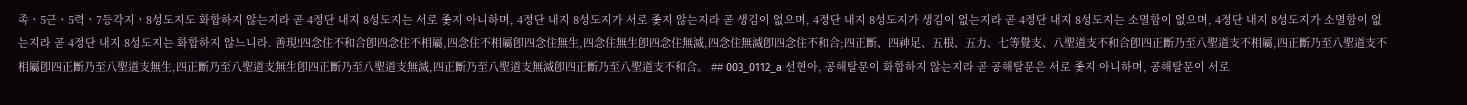족ㆍ5근ㆍ5력ㆍ7등각지ㆍ8성도지도 화합하지 않는지라 곧 4정단 내지 8성도지는 서로 좇지 아니하며, 4정단 내지 8성도지가 서로 좇지 않는지라 곧 생김이 없으며, 4정단 내지 8성도지가 생김이 없는지라 곧 4정단 내지 8성도지는 소멸함이 없으며, 4정단 내지 8성도지가 소멸함이 없는지라 곧 4정단 내지 8성도지는 화합하지 않느니라. 善現!四念住不和合卽四念住不相屬,四念住不相屬卽四念住無生,四念住無生卽四念住無滅,四念住無滅卽四念住不和合;四正斷、四神足、五根、五力、七等覺支、八聖道支不和合卽四正斷乃至八聖道支不相屬,四正斷乃至八聖道支不相屬卽四正斷乃至八聖道支無生,四正斷乃至八聖道支無生卽四正斷乃至八聖道支無滅,四正斷乃至八聖道支無滅卽四正斷乃至八聖道支不和合。 ## 003_0112_a 선현아, 공해탈문이 화합하지 않는지라 곧 공해탈문은 서로 좇지 아니하며, 공해탈문이 서로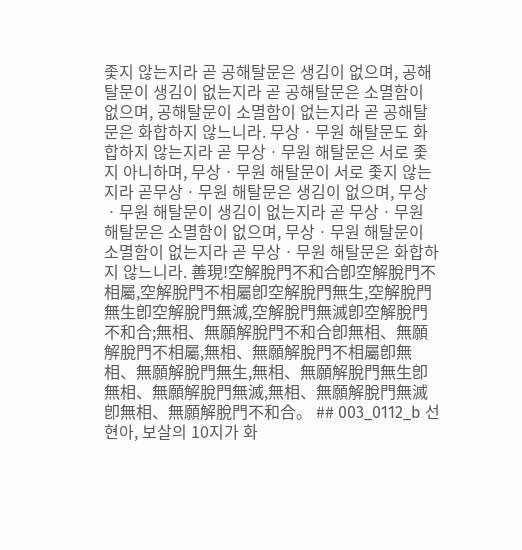좇지 않는지라 곧 공해탈문은 생김이 없으며, 공해탈문이 생김이 없는지라 곧 공해탈문은 소멸함이 없으며, 공해탈문이 소멸함이 없는지라 곧 공해탈문은 화합하지 않느니라. 무상ㆍ무원 해탈문도 화합하지 않는지라 곧 무상ㆍ무원 해탈문은 서로 좇지 아니하며, 무상ㆍ무원 해탈문이 서로 좇지 않는지라 곧무상ㆍ무원 해탈문은 생김이 없으며, 무상ㆍ무원 해탈문이 생김이 없는지라 곧 무상ㆍ무원 해탈문은 소멸함이 없으며, 무상ㆍ무원 해탈문이 소멸함이 없는지라 곧 무상ㆍ무원 해탈문은 화합하지 않느니라. 善現!空解脫門不和合卽空解脫門不相屬,空解脫門不相屬卽空解脫門無生,空解脫門無生卽空解脫門無滅,空解脫門無滅卽空解脫門不和合;無相、無願解脫門不和合卽無相、無願解脫門不相屬,無相、無願解脫門不相屬卽無相、無願解脫門無生,無相、無願解脫門無生卽無相、無願解脫門無滅,無相、無願解脫門無滅卽無相、無願解脫門不和合。 ## 003_0112_b 선현아, 보살의 10지가 화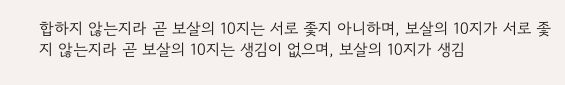합하지 않는지라 곧 보살의 10지는 서로 좇지 아니하며, 보살의 10지가 서로 좇지 않는지라 곧 보살의 10지는 생김이 없으며, 보살의 10지가 생김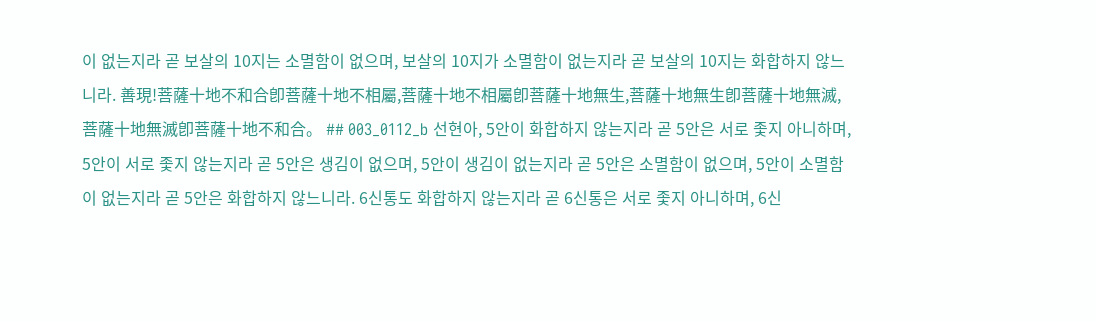이 없는지라 곧 보살의 10지는 소멸함이 없으며, 보살의 10지가 소멸함이 없는지라 곧 보살의 10지는 화합하지 않느니라. 善現!菩薩十地不和合卽菩薩十地不相屬,菩薩十地不相屬卽菩薩十地無生,菩薩十地無生卽菩薩十地無滅,菩薩十地無滅卽菩薩十地不和合。 ## 003_0112_b 선현아, 5안이 화합하지 않는지라 곧 5안은 서로 좇지 아니하며, 5안이 서로 좇지 않는지라 곧 5안은 생김이 없으며, 5안이 생김이 없는지라 곧 5안은 소멸함이 없으며, 5안이 소멸함이 없는지라 곧 5안은 화합하지 않느니라. 6신통도 화합하지 않는지라 곧 6신통은 서로 좇지 아니하며, 6신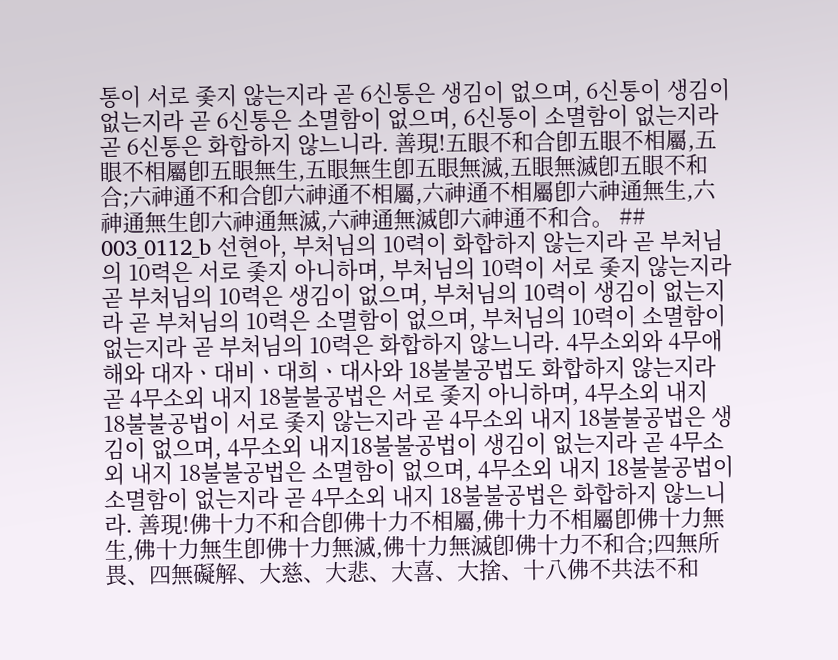통이 서로 좇지 않는지라 곧 6신통은 생김이 없으며, 6신통이 생김이 없는지라 곧 6신통은 소멸함이 없으며, 6신통이 소멸함이 없는지라 곧 6신통은 화합하지 않느니라. 善現!五眼不和合卽五眼不相屬,五眼不相屬卽五眼無生,五眼無生卽五眼無滅,五眼無滅卽五眼不和合;六神通不和合卽六神通不相屬,六神通不相屬卽六神通無生,六神通無生卽六神通無滅,六神通無滅卽六神通不和合。 ## 003_0112_b 선현아, 부처님의 10력이 화합하지 않는지라 곧 부처님의 10력은 서로 좇지 아니하며, 부처님의 10력이 서로 좇지 않는지라 곧 부처님의 10력은 생김이 없으며, 부처님의 10력이 생김이 없는지라 곧 부처님의 10력은 소멸함이 없으며, 부처님의 10력이 소멸함이 없는지라 곧 부처님의 10력은 화합하지 않느니라. 4무소외와 4무애해와 대자ㆍ대비ㆍ대희ㆍ대사와 18불불공법도 화합하지 않는지라 곧 4무소외 내지 18불불공법은 서로 좇지 아니하며, 4무소외 내지 18불불공법이 서로 좇지 않는지라 곧 4무소외 내지 18불불공법은 생김이 없으며, 4무소외 내지18불불공법이 생김이 없는지라 곧 4무소외 내지 18불불공법은 소멸함이 없으며, 4무소외 내지 18불불공법이 소멸함이 없는지라 곧 4무소외 내지 18불불공법은 화합하지 않느니라. 善現!佛十力不和合卽佛十力不相屬,佛十力不相屬卽佛十力無生,佛十力無生卽佛十力無滅,佛十力無滅卽佛十力不和合;四無所畏、四無礙解、大慈、大悲、大喜、大捨、十八佛不共法不和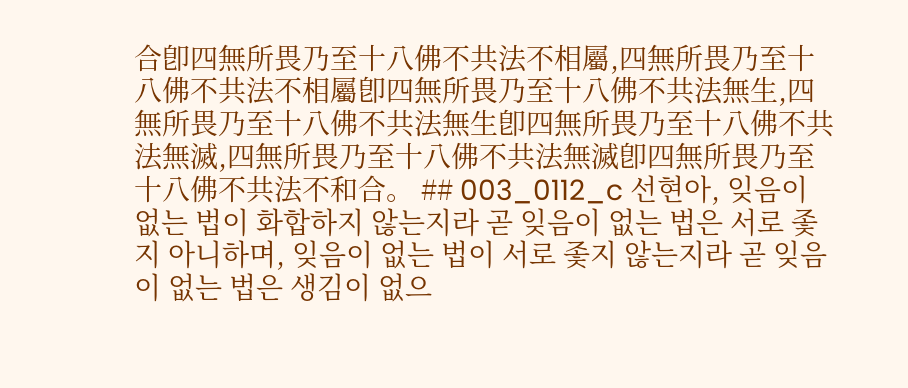合卽四無所畏乃至十八佛不共法不相屬,四無所畏乃至十八佛不共法不相屬卽四無所畏乃至十八佛不共法無生,四無所畏乃至十八佛不共法無生卽四無所畏乃至十八佛不共法無滅,四無所畏乃至十八佛不共法無滅卽四無所畏乃至十八佛不共法不和合。 ## 003_0112_c 선현아, 잊음이 없는 법이 화합하지 않는지라 곧 잊음이 없는 법은 서로 좇지 아니하며, 잊음이 없는 법이 서로 좇지 않는지라 곧 잊음이 없는 법은 생김이 없으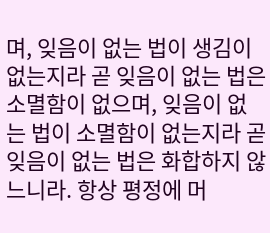며, 잊음이 없는 법이 생김이 없는지라 곧 잊음이 없는 법은 소멸함이 없으며, 잊음이 없는 법이 소멸함이 없는지라 곧 잊음이 없는 법은 화합하지 않느니라. 항상 평정에 머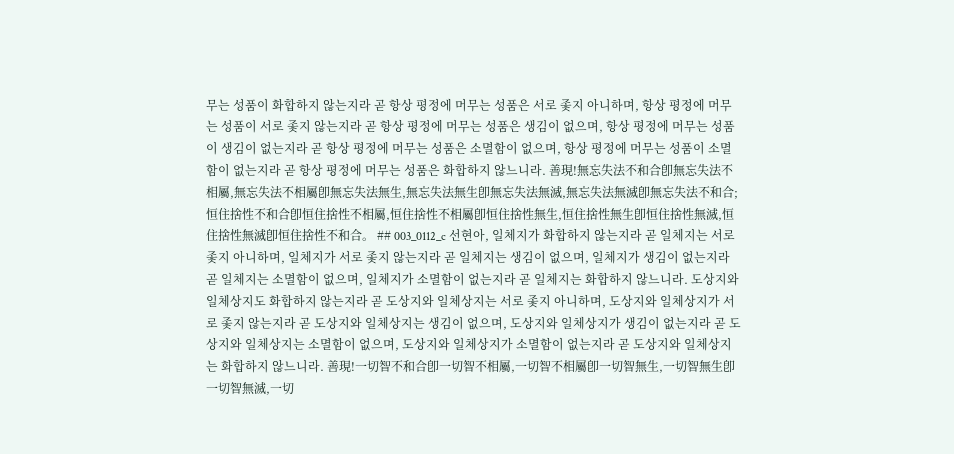무는 성품이 화합하지 않는지라 곧 항상 평정에 머무는 성품은 서로 좇지 아니하며, 항상 평정에 머무는 성품이 서로 좇지 않는지라 곧 항상 평정에 머무는 성품은 생김이 없으며, 항상 평정에 머무는 성품이 생김이 없는지라 곧 항상 평정에 머무는 성품은 소멸함이 없으며, 항상 평정에 머무는 성품이 소멸함이 없는지라 곧 항상 평정에 머무는 성품은 화합하지 않느니라. 善現!無忘失法不和合卽無忘失法不相屬,無忘失法不相屬卽無忘失法無生,無忘失法無生卽無忘失法無滅,無忘失法無滅卽無忘失法不和合;恒住捨性不和合卽恒住捨性不相屬,恒住捨性不相屬卽恒住捨性無生,恒住捨性無生卽恒住捨性無滅,恒住捨性無滅卽恒住捨性不和合。 ## 003_0112_c 선현아, 일체지가 화합하지 않는지라 곧 일체지는 서로 좇지 아니하며, 일체지가 서로 좇지 않는지라 곧 일체지는 생김이 없으며, 일체지가 생김이 없는지라 곧 일체지는 소멸함이 없으며, 일체지가 소멸함이 없는지라 곧 일체지는 화합하지 않느니라. 도상지와 일체상지도 화합하지 않는지라 곧 도상지와 일체상지는 서로 좇지 아니하며, 도상지와 일체상지가 서로 좇지 않는지라 곧 도상지와 일체상지는 생김이 없으며, 도상지와 일체상지가 생김이 없는지라 곧 도상지와 일체상지는 소멸함이 없으며, 도상지와 일체상지가 소멸함이 없는지라 곧 도상지와 일체상지는 화합하지 않느니라. 善現!一切智不和合卽一切智不相屬,一切智不相屬卽一切智無生,一切智無生卽一切智無滅,一切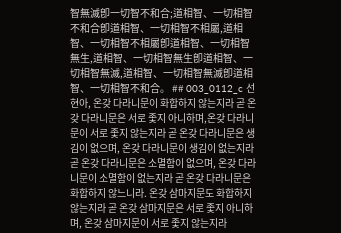智無滅卽一切智不和合;道相智、一切相智不和合卽道相智、一切相智不相屬,道相智、一切相智不相屬卽道相智、一切相智無生,道相智、一切相智無生卽道相智、一切相智無滅,道相智、一切相智無滅卽道相智、一切相智不和合。 ## 003_0112_c 선현아, 온갖 다라니문이 화합하지 않는지라 곧 온갖 다라니문은 서로 좇지 아니하며,온갖 다라니문이 서로 좇지 않는지라 곧 온갖 다라니문은 생김이 없으며, 온갖 다라니문이 생김이 없는지라 곧 온갖 다라니문은 소멸함이 없으며, 온갖 다라니문이 소멸함이 없는지라 곧 온갖 다라니문은 화합하지 않느니라. 온갖 삼마지문도 화합하지 않는지라 곧 온갖 삼마지문은 서로 좇지 아니하며, 온갖 삼마지문이 서로 좇지 않는지라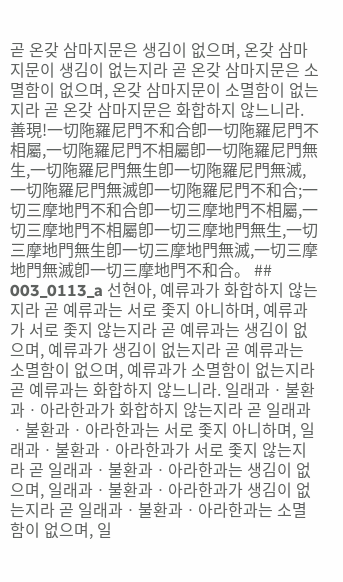곧 온갖 삼마지문은 생김이 없으며, 온갖 삼마지문이 생김이 없는지라 곧 온갖 삼마지문은 소멸함이 없으며, 온갖 삼마지문이 소멸함이 없는지라 곧 온갖 삼마지문은 화합하지 않느니라. 善現!一切陁羅尼門不和合卽一切陁羅尼門不相屬,一切陁羅尼門不相屬卽一切陁羅尼門無生,一切陁羅尼門無生卽一切陁羅尼門無滅,一切陁羅尼門無滅卽一切陁羅尼門不和合;一切三摩地門不和合卽一切三摩地門不相屬,一切三摩地門不相屬卽一切三摩地門無生,一切三摩地門無生卽一切三摩地門無滅,一切三摩地門無滅卽一切三摩地門不和合。 ## 003_0113_a 선현아, 예류과가 화합하지 않는지라 곧 예류과는 서로 좇지 아니하며, 예류과가 서로 좇지 않는지라 곧 예류과는 생김이 없으며, 예류과가 생김이 없는지라 곧 예류과는 소멸함이 없으며, 예류과가 소멸함이 없는지라 곧 예류과는 화합하지 않느니라. 일래과ㆍ불환과ㆍ아라한과가 화합하지 않는지라 곧 일래과ㆍ불환과ㆍ아라한과는 서로 좇지 아니하며, 일래과ㆍ불환과ㆍ아라한과가 서로 좇지 않는지라 곧 일래과ㆍ불환과ㆍ아라한과는 생김이 없으며, 일래과ㆍ불환과ㆍ아라한과가 생김이 없는지라 곧 일래과ㆍ불환과ㆍ아라한과는 소멸함이 없으며, 일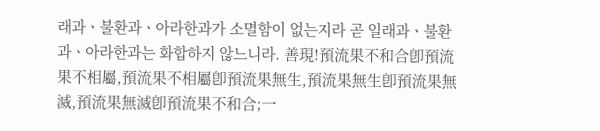래과ㆍ불환과ㆍ아라한과가 소멸함이 없는지라 곧 일래과ㆍ불환과ㆍ아라한과는 화합하지 않느니라. 善現!預流果不和合卽預流果不相屬,預流果不相屬卽預流果無生,預流果無生卽預流果無滅,預流果無滅卽預流果不和合;一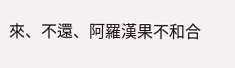來、不還、阿羅漢果不和合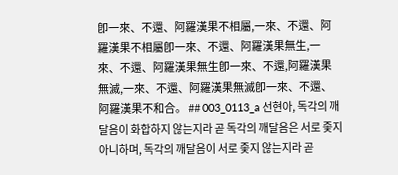卽一來、不還、阿羅漢果不相屬,一來、不還、阿羅漢果不相屬卽一來、不還、阿羅漢果無生,一來、不還、阿羅漢果無生卽一來、不還,阿羅漢果無滅,一來、不還、阿羅漢果無滅卽一來、不還、阿羅漢果不和合。 ## 003_0113_a 선현아, 독각의 깨달음이 화합하지 않는지라 곧 독각의 깨달음은 서로 좇지 아니하며, 독각의 깨달음이 서로 좇지 않는지라 곧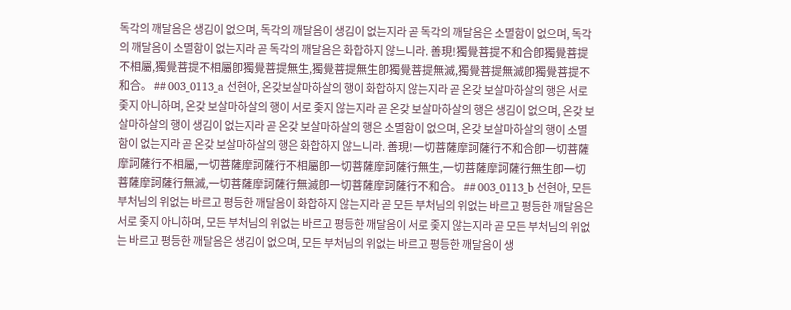독각의 깨달음은 생김이 없으며, 독각의 깨달음이 생김이 없는지라 곧 독각의 깨달음은 소멸함이 없으며, 독각의 깨달음이 소멸함이 없는지라 곧 독각의 깨달음은 화합하지 않느니라. 善現!獨覺菩提不和合卽獨覺菩提不相屬,獨覺菩提不相屬卽獨覺菩提無生,獨覺菩提無生卽獨覺菩提無滅,獨覺菩提無滅卽獨覺菩提不和合。 ## 003_0113_a 선현아, 온갖보살마하살의 행이 화합하지 않는지라 곧 온갖 보살마하살의 행은 서로 좇지 아니하며, 온갖 보살마하살의 행이 서로 좇지 않는지라 곧 온갖 보살마하살의 행은 생김이 없으며, 온갖 보살마하살의 행이 생김이 없는지라 곧 온갖 보살마하살의 행은 소멸함이 없으며, 온갖 보살마하살의 행이 소멸함이 없는지라 곧 온갖 보살마하살의 행은 화합하지 않느니라. 善現!一切菩薩摩訶薩行不和合卽一切菩薩摩訶薩行不相屬,一切菩薩摩訶薩行不相屬卽一切菩薩摩訶薩行無生,一切菩薩摩訶薩行無生卽一切菩薩摩訶薩行無滅,一切菩薩摩訶薩行無滅卽一切菩薩摩訶薩行不和合。 ## 003_0113_b 선현아, 모든 부처님의 위없는 바르고 평등한 깨달음이 화합하지 않는지라 곧 모든 부처님의 위없는 바르고 평등한 깨달음은 서로 좇지 아니하며, 모든 부처님의 위없는 바르고 평등한 깨달음이 서로 좇지 않는지라 곧 모든 부처님의 위없는 바르고 평등한 깨달음은 생김이 없으며, 모든 부처님의 위없는 바르고 평등한 깨달음이 생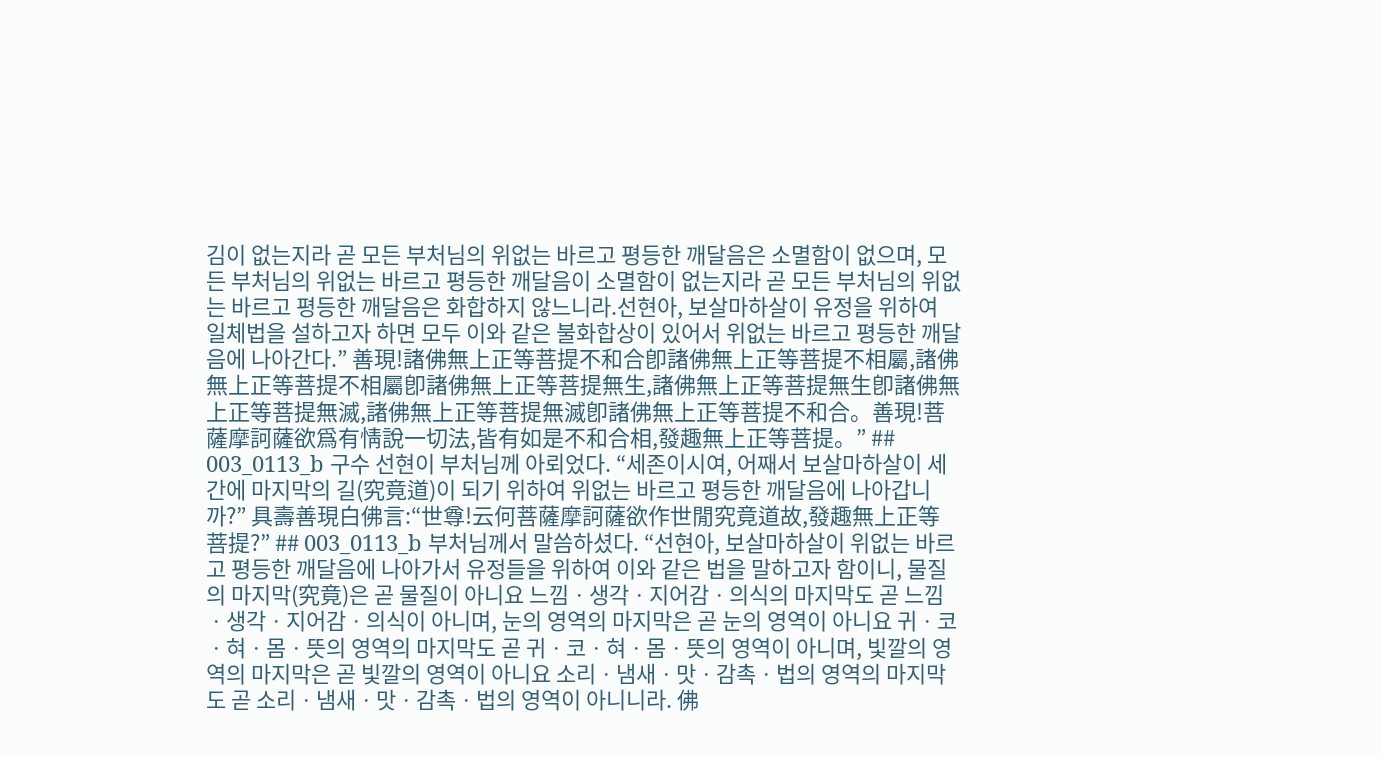김이 없는지라 곧 모든 부처님의 위없는 바르고 평등한 깨달음은 소멸함이 없으며, 모든 부처님의 위없는 바르고 평등한 깨달음이 소멸함이 없는지라 곧 모든 부처님의 위없는 바르고 평등한 깨달음은 화합하지 않느니라.선현아, 보살마하살이 유정을 위하여 일체법을 설하고자 하면 모두 이와 같은 불화합상이 있어서 위없는 바르고 평등한 깨달음에 나아간다.” 善現!諸佛無上正等菩提不和合卽諸佛無上正等菩提不相屬,諸佛無上正等菩提不相屬卽諸佛無上正等菩提無生,諸佛無上正等菩提無生卽諸佛無上正等菩提無滅,諸佛無上正等菩提無滅卽諸佛無上正等菩提不和合。善現!菩薩摩訶薩欲爲有情說一切法,皆有如是不和合相,發趣無上正等菩提。” ## 003_0113_b 구수 선현이 부처님께 아뢰었다. “세존이시여, 어째서 보살마하살이 세간에 마지막의 길(究竟道)이 되기 위하여 위없는 바르고 평등한 깨달음에 나아갑니까?” 具壽善現白佛言:“世尊!云何菩薩摩訶薩欲作世閒究竟道故,發趣無上正等菩提?” ## 003_0113_b 부처님께서 말씀하셨다. “선현아, 보살마하살이 위없는 바르고 평등한 깨달음에 나아가서 유정들을 위하여 이와 같은 법을 말하고자 함이니, 물질의 마지막(究竟)은 곧 물질이 아니요 느낌ㆍ생각ㆍ지어감ㆍ의식의 마지막도 곧 느낌ㆍ생각ㆍ지어감ㆍ의식이 아니며, 눈의 영역의 마지막은 곧 눈의 영역이 아니요 귀ㆍ코ㆍ혀ㆍ몸ㆍ뜻의 영역의 마지막도 곧 귀ㆍ코ㆍ혀ㆍ몸ㆍ뜻의 영역이 아니며, 빛깔의 영역의 마지막은 곧 빛깔의 영역이 아니요 소리ㆍ냄새ㆍ맛ㆍ감촉ㆍ법의 영역의 마지막도 곧 소리ㆍ냄새ㆍ맛ㆍ감촉ㆍ법의 영역이 아니니라. 佛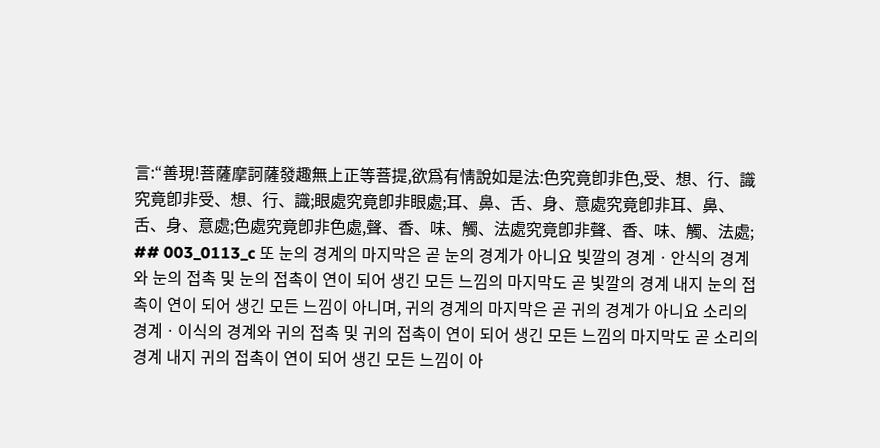言:“善現!菩薩摩訶薩發趣無上正等菩提,欲爲有情說如是法:色究竟卽非色,受、想、行、識究竟卽非受、想、行、識;眼處究竟卽非眼處;耳、鼻、舌、身、意處究竟卽非耳、鼻、舌、身、意處;色處究竟卽非色處,聲、香、味、觸、法處究竟卽非聲、香、味、觸、法處; ## 003_0113_c 또 눈의 경계의 마지막은 곧 눈의 경계가 아니요 빛깔의 경계ㆍ안식의 경계와 눈의 접촉 및 눈의 접촉이 연이 되어 생긴 모든 느낌의 마지막도 곧 빛깔의 경계 내지 눈의 접촉이 연이 되어 생긴 모든 느낌이 아니며, 귀의 경계의 마지막은 곧 귀의 경계가 아니요 소리의 경계ㆍ이식의 경계와 귀의 접촉 및 귀의 접촉이 연이 되어 생긴 모든 느낌의 마지막도 곧 소리의 경계 내지 귀의 접촉이 연이 되어 생긴 모든 느낌이 아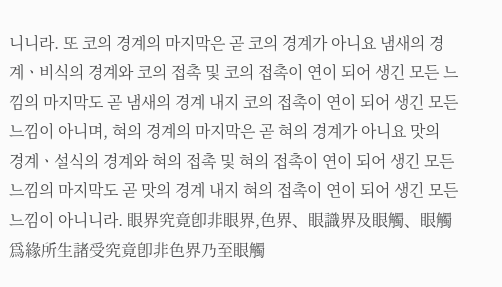니니라. 또 코의 경계의 마지막은 곧 코의 경계가 아니요 냄새의 경계ㆍ비식의 경계와 코의 접촉 및 코의 접촉이 연이 되어 생긴 모든 느낌의 마지막도 곧 냄새의 경계 내지 코의 접촉이 연이 되어 생긴 모든 느낌이 아니며, 혀의 경계의 마지막은 곧 혀의 경계가 아니요 맛의 경계ㆍ설식의 경계와 혀의 접촉 및 혀의 접촉이 연이 되어 생긴 모든 느낌의 마지막도 곧 맛의 경계 내지 혀의 접촉이 연이 되어 생긴 모든 느낌이 아니니라. 眼界究竟卽非眼界,色界、眼識界及眼觸、眼觸爲緣所生諸受究竟卽非色界乃至眼觸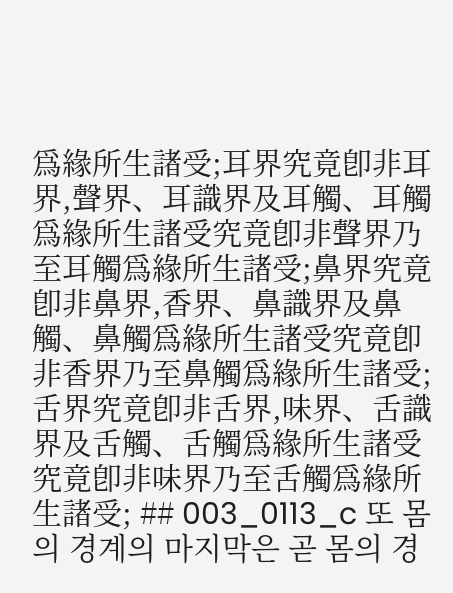爲緣所生諸受;耳界究竟卽非耳界,聲界、耳識界及耳觸、耳觸爲緣所生諸受究竟卽非聲界乃至耳觸爲緣所生諸受;鼻界究竟卽非鼻界,香界、鼻識界及鼻觸、鼻觸爲緣所生諸受究竟卽非香界乃至鼻觸爲緣所生諸受;舌界究竟卽非舌界,味界、舌識界及舌觸、舌觸爲緣所生諸受究竟卽非味界乃至舌觸爲緣所生諸受; ## 003_0113_c 또 몸의 경계의 마지막은 곧 몸의 경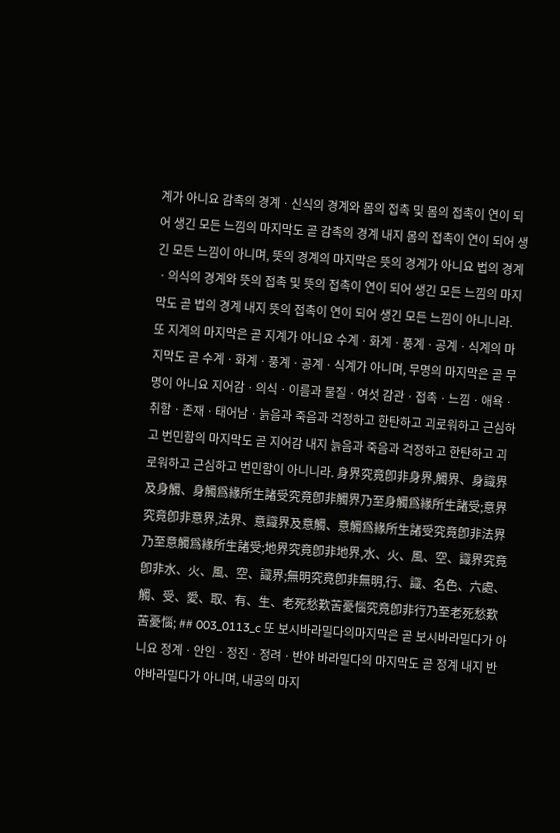계가 아니요 감촉의 경계ㆍ신식의 경계와 몸의 접촉 및 몸의 접촉이 연이 되어 생긴 모든 느낌의 마지막도 곧 감촉의 경계 내지 몸의 접촉이 연이 되어 생긴 모든 느낌이 아니며, 뜻의 경계의 마지막은 뜻의 경계가 아니요 법의 경계ㆍ의식의 경계와 뜻의 접촉 및 뜻의 접촉이 연이 되어 생긴 모든 느낌의 마지막도 곧 법의 경계 내지 뜻의 접촉이 연이 되어 생긴 모든 느낌이 아니니라. 또 지계의 마지막은 곧 지계가 아니요 수계ㆍ화계ㆍ풍계ㆍ공계ㆍ식계의 마지막도 곧 수계ㆍ화계ㆍ풍계ㆍ공계ㆍ식계가 아니며, 무명의 마지막은 곧 무명이 아니요 지어감ㆍ의식ㆍ이름과 물질ㆍ여섯 감관ㆍ접촉ㆍ느낌ㆍ애욕ㆍ취함ㆍ존재ㆍ태어남ㆍ늙음과 죽음과 걱정하고 한탄하고 괴로워하고 근심하고 번민함의 마지막도 곧 지어감 내지 늙음과 죽음과 걱정하고 한탄하고 괴로워하고 근심하고 번민함이 아니니라. 身界究竟卽非身界,觸界、身識界及身觸、身觸爲緣所生諸受究竟卽非觸界乃至身觸爲緣所生諸受;意界究竟卽非意界,法界、意識界及意觸、意觸爲緣所生諸受究竟卽非法界乃至意觸爲緣所生諸受;地界究竟卽非地界,水、火、風、空、識界究竟卽非水、火、風、空、識界;無明究竟卽非無明,行、識、名色、六處、觸、受、愛、取、有、生、老死愁歎苦憂惱究竟卽非行乃至老死愁歎苦憂惱; ## 003_0113_c 또 보시바라밀다의마지막은 곧 보시바라밀다가 아니요 정계ㆍ안인ㆍ정진ㆍ정려ㆍ반야 바라밀다의 마지막도 곧 정계 내지 반야바라밀다가 아니며, 내공의 마지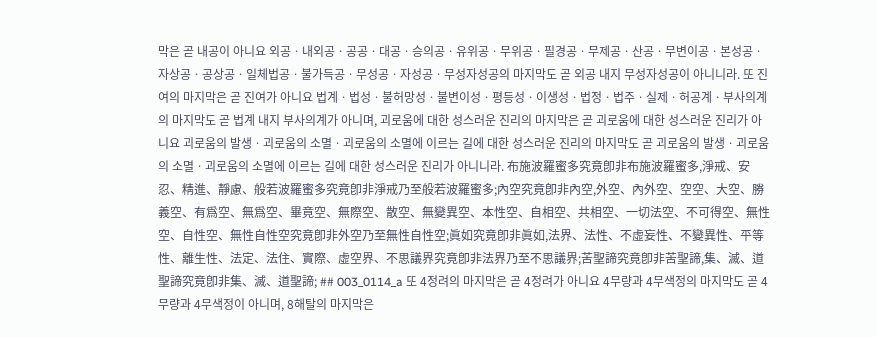막은 곧 내공이 아니요 외공ㆍ내외공ㆍ공공ㆍ대공ㆍ승의공ㆍ유위공ㆍ무위공ㆍ필경공ㆍ무제공ㆍ산공ㆍ무변이공ㆍ본성공ㆍ자상공ㆍ공상공ㆍ일체법공ㆍ불가득공ㆍ무성공ㆍ자성공ㆍ무성자성공의 마지막도 곧 외공 내지 무성자성공이 아니니라. 또 진여의 마지막은 곧 진여가 아니요 법계ㆍ법성ㆍ불허망성ㆍ불변이성ㆍ평등성ㆍ이생성ㆍ법정ㆍ법주ㆍ실제ㆍ허공계ㆍ부사의계의 마지막도 곧 법계 내지 부사의계가 아니며, 괴로움에 대한 성스러운 진리의 마지막은 곧 괴로움에 대한 성스러운 진리가 아니요 괴로움의 발생ㆍ괴로움의 소멸ㆍ괴로움의 소멸에 이르는 길에 대한 성스러운 진리의 마지막도 곧 괴로움의 발생ㆍ괴로움의 소멸ㆍ괴로움의 소멸에 이르는 길에 대한 성스러운 진리가 아니니라. 布施波羅蜜多究竟卽非布施波羅蜜多,淨戒、安忍、精進、靜慮、般若波羅蜜多究竟卽非淨戒乃至般若波羅蜜多;內空究竟卽非內空,外空、內外空、空空、大空、勝義空、有爲空、無爲空、畢竟空、無際空、散空、無變異空、本性空、自相空、共相空、一切法空、不可得空、無性空、自性空、無性自性空究竟卽非外空乃至無性自性空;眞如究竟卽非眞如,法界、法性、不虛妄性、不變異性、平等性、離生性、法定、法住、實際、虛空界、不思議界究竟卽非法界乃至不思議界;苦聖諦究竟卽非苦聖諦,集、滅、道聖諦究竟卽非集、滅、道聖諦; ## 003_0114_a 또 4정려의 마지막은 곧 4정려가 아니요 4무량과 4무색정의 마지막도 곧 4무량과 4무색정이 아니며, 8해탈의 마지막은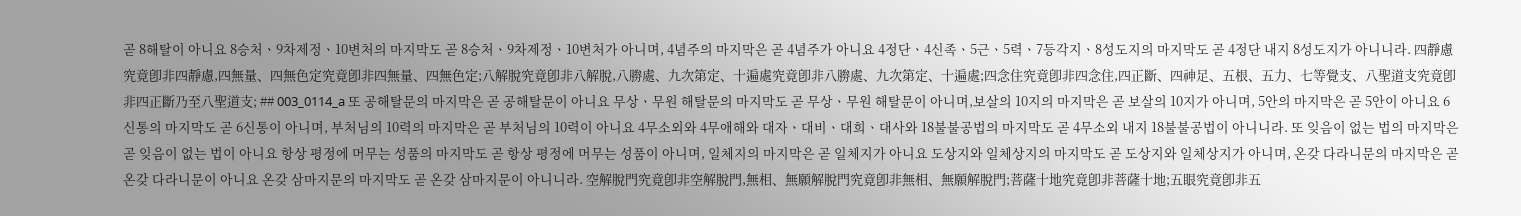곧 8해탈이 아니요 8승처ㆍ9차제정ㆍ10변처의 마지막도 곧 8승처ㆍ9차제정ㆍ10변처가 아니며, 4념주의 마지막은 곧 4념주가 아니요 4정단ㆍ4신족ㆍ5근ㆍ5력ㆍ7등각지ㆍ8성도지의 마지막도 곧 4정단 내지 8성도지가 아니니라. 四靜慮究竟卽非四靜慮,四無量、四無色定究竟卽非四無量、四無色定;八解脫究竟卽非八解脫,八勝處、九次第定、十遍處究竟卽非八勝處、九次第定、十遍處;四念住究竟卽非四念住,四正斷、四神足、五根、五力、七等覺支、八聖道支究竟卽非四正斷乃至八聖道支; ## 003_0114_a 또 공해탈문의 마지막은 곧 공해탈문이 아니요 무상ㆍ무원 해탈문의 마지막도 곧 무상ㆍ무원 해탈문이 아니며,보살의 10지의 마지막은 곧 보살의 10지가 아니며, 5안의 마지막은 곧 5안이 아니요 6신통의 마지막도 곧 6신통이 아니며, 부처님의 10력의 마지막은 곧 부처님의 10력이 아니요 4무소외와 4무애해와 대자ㆍ대비ㆍ대희ㆍ대사와 18불불공법의 마지막도 곧 4무소외 내지 18불불공법이 아니니라. 또 잊음이 없는 법의 마지막은 곧 잊음이 없는 법이 아니요 항상 평정에 머무는 성품의 마지막도 곧 항상 평정에 머무는 성품이 아니며, 일체지의 마지막은 곧 일체지가 아니요 도상지와 일체상지의 마지막도 곧 도상지와 일체상지가 아니며, 온갖 다라니문의 마지막은 곧 온갖 다라니문이 아니요 온갖 삼마지문의 마지막도 곧 온갖 삼마지문이 아니니라. 空解脫門究竟卽非空解脫門,無相、無願解脫門究竟卽非無相、無願解脫門;菩薩十地究竟卽非菩薩十地;五眼究竟卽非五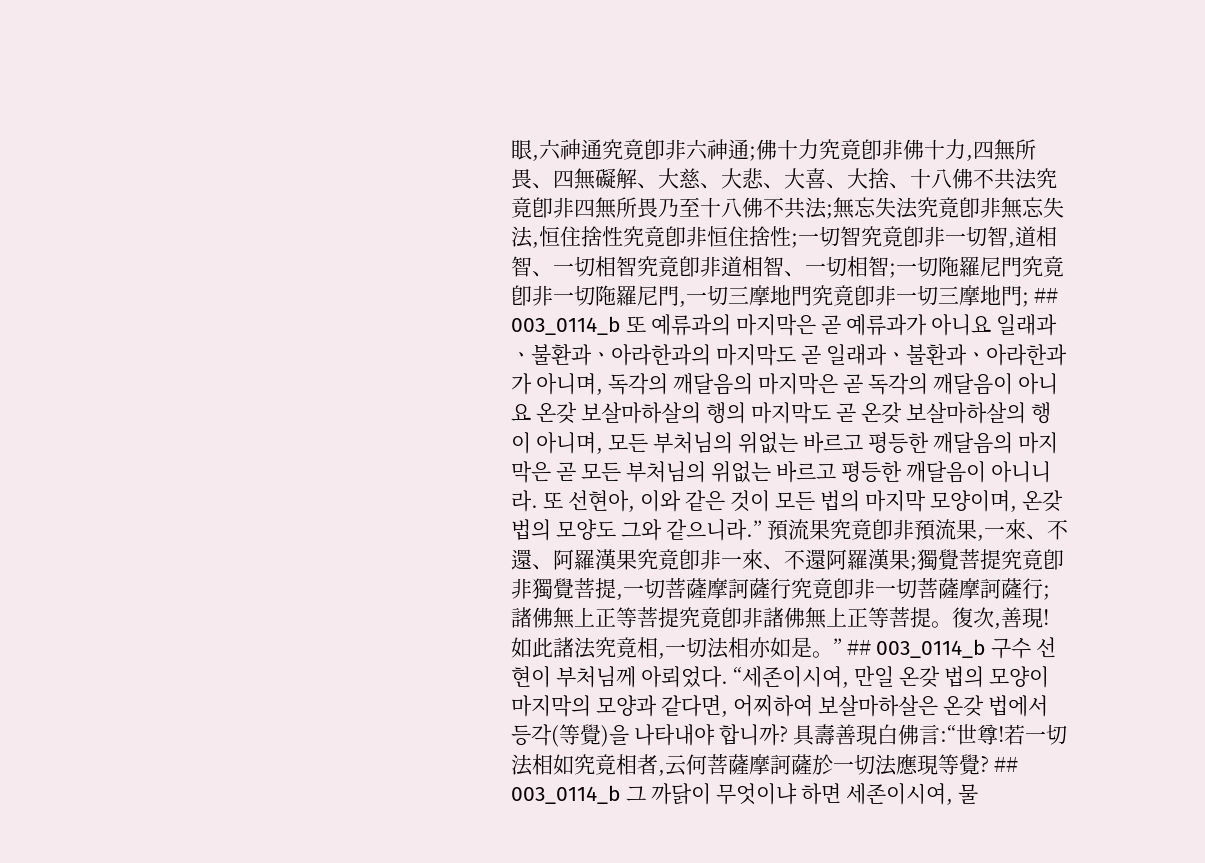眼,六神通究竟卽非六神通;佛十力究竟卽非佛十力,四無所畏、四無礙解、大慈、大悲、大喜、大捨、十八佛不共法究竟卽非四無所畏乃至十八佛不共法;無忘失法究竟卽非無忘失法,恒住捨性究竟卽非恒住捨性;一切智究竟卽非一切智,道相智、一切相智究竟卽非道相智、一切相智;一切陁羅尼門究竟卽非一切陁羅尼門,一切三摩地門究竟卽非一切三摩地門; ## 003_0114_b 또 예류과의 마지막은 곧 예류과가 아니요 일래과ㆍ불환과ㆍ아라한과의 마지막도 곧 일래과ㆍ불환과ㆍ아라한과가 아니며, 독각의 깨달음의 마지막은 곧 독각의 깨달음이 아니요 온갖 보살마하살의 행의 마지막도 곧 온갖 보살마하살의 행이 아니며, 모든 부처님의 위없는 바르고 평등한 깨달음의 마지막은 곧 모든 부처님의 위없는 바르고 평등한 깨달음이 아니니라. 또 선현아, 이와 같은 것이 모든 법의 마지막 모양이며, 온갖 법의 모양도 그와 같으니라.” 預流果究竟卽非預流果,一來、不還、阿羅漢果究竟卽非一來、不還阿羅漢果;獨覺菩提究竟卽非獨覺菩提,一切菩薩摩訶薩行究竟卽非一切菩薩摩訶薩行;諸佛無上正等菩提究竟卽非諸佛無上正等菩提。復次,善現!如此諸法究竟相,一切法相亦如是。” ## 003_0114_b 구수 선현이 부처님께 아뢰었다. “세존이시여, 만일 온갖 법의 모양이 마지막의 모양과 같다면, 어찌하여 보살마하살은 온갖 법에서 등각(等覺)을 나타내야 합니까? 具壽善現白佛言:“世尊!若一切法相如究竟相者,云何菩薩摩訶薩於一切法應現等覺? ## 003_0114_b 그 까닭이 무엇이냐 하면 세존이시여, 물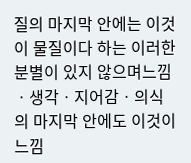질의 마지막 안에는 이것이 물질이다 하는 이러한 분별이 있지 않으며느낌ㆍ생각ㆍ지어감ㆍ의식의 마지막 안에도 이것이 느낌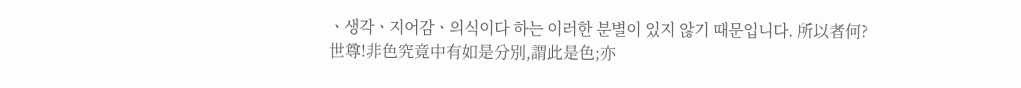ㆍ생각ㆍ지어감ㆍ의식이다 하는 이러한 분별이 있지 않기 때문입니다. 所以者何?世尊!非色究竟中有如是分別,謂此是色;亦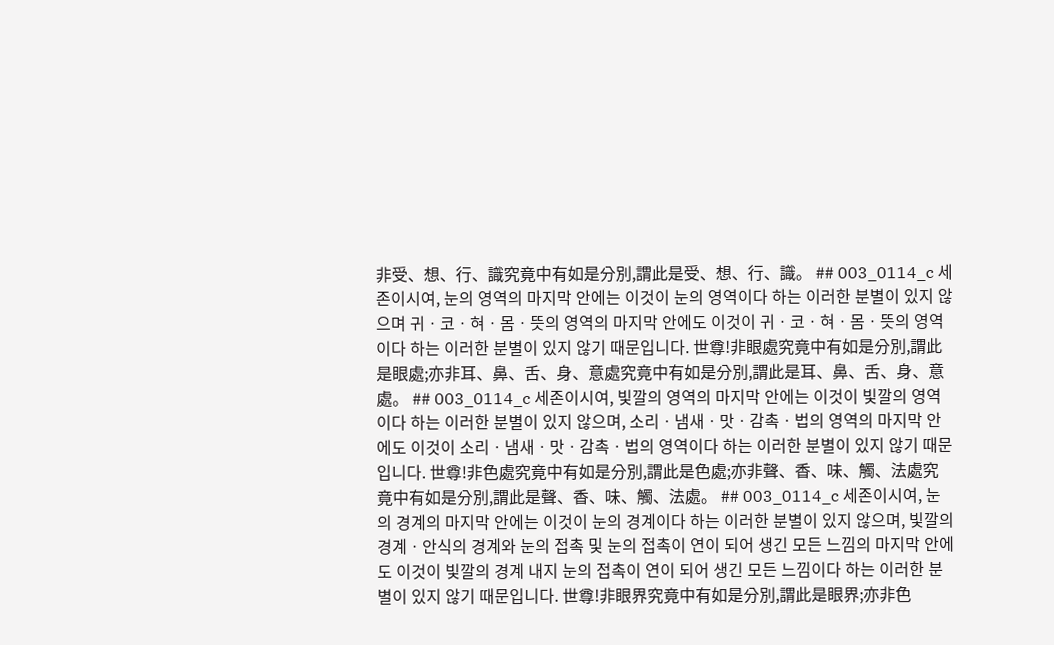非受、想、行、識究竟中有如是分別,謂此是受、想、行、識。 ## 003_0114_c 세존이시여, 눈의 영역의 마지막 안에는 이것이 눈의 영역이다 하는 이러한 분별이 있지 않으며 귀ㆍ코ㆍ혀ㆍ몸ㆍ뜻의 영역의 마지막 안에도 이것이 귀ㆍ코ㆍ혀ㆍ몸ㆍ뜻의 영역이다 하는 이러한 분별이 있지 않기 때문입니다. 世尊!非眼處究竟中有如是分別,謂此是眼處;亦非耳、鼻、舌、身、意處究竟中有如是分別,謂此是耳、鼻、舌、身、意處。 ## 003_0114_c 세존이시여, 빛깔의 영역의 마지막 안에는 이것이 빛깔의 영역이다 하는 이러한 분별이 있지 않으며, 소리ㆍ냄새ㆍ맛ㆍ감촉ㆍ법의 영역의 마지막 안에도 이것이 소리ㆍ냄새ㆍ맛ㆍ감촉ㆍ법의 영역이다 하는 이러한 분별이 있지 않기 때문입니다. 世尊!非色處究竟中有如是分別,謂此是色處;亦非聲、香、味、觸、法處究竟中有如是分別,謂此是聲、香、味、觸、法處。 ## 003_0114_c 세존이시여, 눈의 경계의 마지막 안에는 이것이 눈의 경계이다 하는 이러한 분별이 있지 않으며, 빛깔의 경계ㆍ안식의 경계와 눈의 접촉 및 눈의 접촉이 연이 되어 생긴 모든 느낌의 마지막 안에도 이것이 빛깔의 경계 내지 눈의 접촉이 연이 되어 생긴 모든 느낌이다 하는 이러한 분별이 있지 않기 때문입니다. 世尊!非眼界究竟中有如是分別,謂此是眼界;亦非色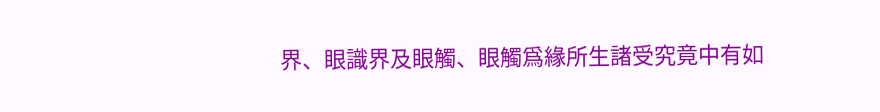界、眼識界及眼觸、眼觸爲緣所生諸受究竟中有如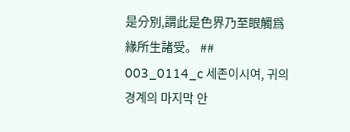是分別,謂此是色界乃至眼觸爲緣所生諸受。 ## 003_0114_c 세존이시여, 귀의 경계의 마지막 안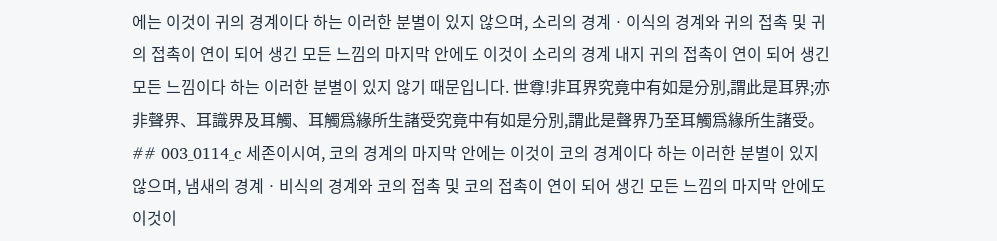에는 이것이 귀의 경계이다 하는 이러한 분별이 있지 않으며, 소리의 경계ㆍ이식의 경계와 귀의 접촉 및 귀의 접촉이 연이 되어 생긴 모든 느낌의 마지막 안에도 이것이 소리의 경계 내지 귀의 접촉이 연이 되어 생긴 모든 느낌이다 하는 이러한 분별이 있지 않기 때문입니다. 世尊!非耳界究竟中有如是分別,謂此是耳界;亦非聲界、耳識界及耳觸、耳觸爲緣所生諸受究竟中有如是分別,謂此是聲界乃至耳觸爲緣所生諸受。 ## 003_0114_c 세존이시여, 코의 경계의 마지막 안에는 이것이 코의 경계이다 하는 이러한 분별이 있지 않으며, 냄새의 경계ㆍ비식의 경계와 코의 접촉 및 코의 접촉이 연이 되어 생긴 모든 느낌의 마지막 안에도 이것이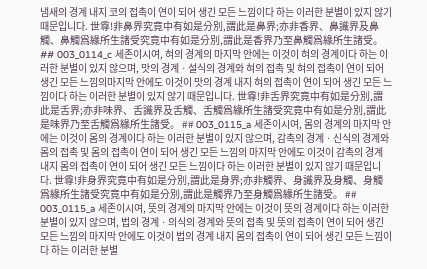냄새의 경계 내지 코의 접촉이 연이 되어 생긴 모든 느낌이다 하는 이러한 분별이 있지 않기 때문입니다. 世尊!非鼻界究竟中有如是分別,謂此是鼻界;亦非香界、鼻識界及鼻觸、鼻觸爲緣所生諸受究竟中有如是分別,謂此是香界乃至鼻觸爲緣所生諸受。 ## 003_0114_c 세존이시여, 혀의 경계의 마지막 안에는 이것이 혀의 경계이다 하는 이러한 분별이 있지 않으며, 맛의 경계ㆍ설식의 경계와 혀의 접촉 및 혀의 접촉이 연이 되어 생긴 모든 느낌의마지막 안에도 이것이 맛의 경계 내지 혀의 접촉이 연이 되어 생긴 모든 느낌이다 하는 이러한 분별이 있지 않기 때문입니다. 世尊!非舌界究竟中有如是分別,謂此是舌界;亦非味界、舌識界及舌觸、舌觸爲緣所生諸受究竟中有如是分別,謂此是味界乃至舌觸爲緣所生諸受。 ## 003_0115_a 세존이시여, 몸의 경계의 마지막 안에는 이것이 몸의 경계이다 하는 이러한 분별이 있지 않으며, 감촉의 경계ㆍ신식의 경계와 몸의 접촉 및 몸의 접촉이 연이 되어 생긴 모든 느낌의 마지막 안에도 이것이 감촉의 경계 내지 몸의 접촉이 연이 되어 생긴 모든 느낌이다 하는 이러한 분별이 있지 않기 때문입니다. 世尊!非身界究竟中有如是分別,謂此是身界;亦非觸界、身識界及身觸、身觸爲緣所生諸受究竟中有如是分別,謂此是觸界乃至身觸爲緣所生諸受。 ## 003_0115_a 세존이시여, 뜻의 경계의 마지막 안에는 이것이 뜻의 경계이다 하는 이러한 분별이 있지 않으며, 법의 경계ㆍ의식의 경계와 뜻의 접촉 및 뜻의 접촉이 연이 되어 생긴 모든 느낌의 마지막 안에도 이것이 법의 경계 내지 몸의 접촉이 연이 되어 생긴 모든 느낌이다 하는 이러한 분별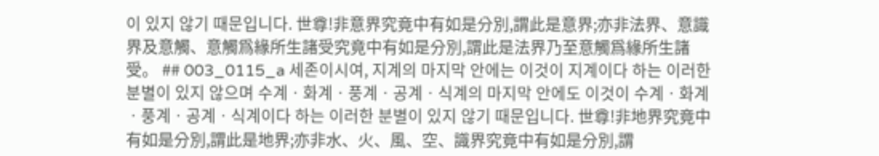이 있지 않기 때문입니다. 世尊!非意界究竟中有如是分別,謂此是意界;亦非法界、意識界及意觸、意觸爲緣所生諸受究竟中有如是分別,謂此是法界乃至意觸爲緣所生諸受。 ## 003_0115_a 세존이시여, 지계의 마지막 안에는 이것이 지계이다 하는 이러한 분별이 있지 않으며 수계ㆍ화계ㆍ풍계ㆍ공계ㆍ식계의 마지막 안에도 이것이 수계ㆍ화계ㆍ풍계ㆍ공계ㆍ식계이다 하는 이러한 분별이 있지 않기 때문입니다. 世尊!非地界究竟中有如是分別,謂此是地界;亦非水、火、風、空、識界究竟中有如是分別,謂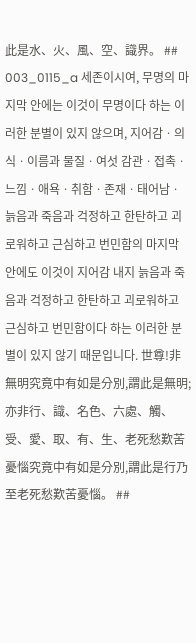此是水、火、風、空、識界。 ## 003_0115_a 세존이시여, 무명의 마지막 안에는 이것이 무명이다 하는 이러한 분별이 있지 않으며, 지어감ㆍ의식ㆍ이름과 물질ㆍ여섯 감관ㆍ접촉ㆍ느낌ㆍ애욕ㆍ취함ㆍ존재ㆍ태어남ㆍ늙음과 죽음과 걱정하고 한탄하고 괴로워하고 근심하고 번민함의 마지막 안에도 이것이 지어감 내지 늙음과 죽음과 걱정하고 한탄하고 괴로워하고 근심하고 번민함이다 하는 이러한 분별이 있지 않기 때문입니다. 世尊!非無明究竟中有如是分別,謂此是無明;亦非行、識、名色、六處、觸、受、愛、取、有、生、老死愁歎苦憂惱究竟中有如是分別,謂此是行乃至老死愁歎苦憂惱。 ##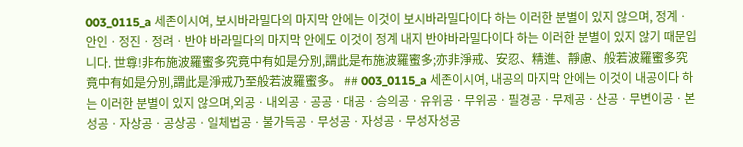003_0115_a 세존이시여, 보시바라밀다의 마지막 안에는 이것이 보시바라밀다이다 하는 이러한 분별이 있지 않으며, 정계ㆍ안인ㆍ정진ㆍ정려ㆍ반야 바라밀다의 마지막 안에도 이것이 정계 내지 반야바라밀다이다 하는 이러한 분별이 있지 않기 때문입니다. 世尊!非布施波羅蜜多究竟中有如是分別,謂此是布施波羅蜜多;亦非淨戒、安忍、精進、靜慮、般若波羅蜜多究竟中有如是分別,謂此是淨戒乃至般若波羅蜜多。 ## 003_0115_a 세존이시여, 내공의 마지막 안에는 이것이 내공이다 하는 이러한 분별이 있지 않으며,외공ㆍ내외공ㆍ공공ㆍ대공ㆍ승의공ㆍ유위공ㆍ무위공ㆍ필경공ㆍ무제공ㆍ산공ㆍ무변이공ㆍ본성공ㆍ자상공ㆍ공상공ㆍ일체법공ㆍ불가득공ㆍ무성공ㆍ자성공ㆍ무성자성공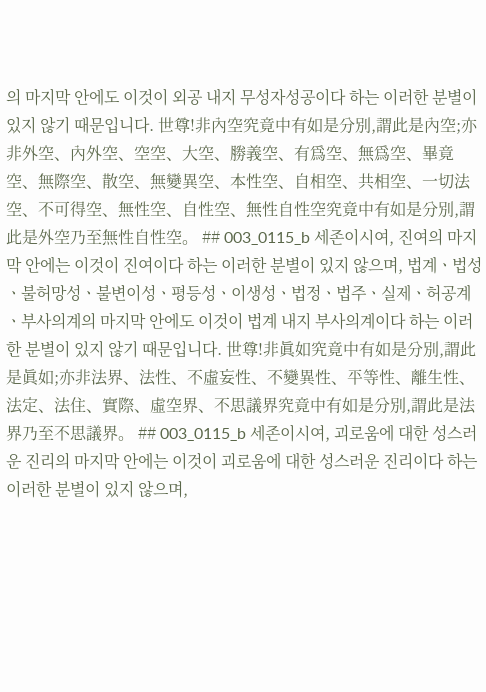의 마지막 안에도 이것이 외공 내지 무성자성공이다 하는 이러한 분별이 있지 않기 때문입니다. 世尊!非內空究竟中有如是分別,謂此是內空;亦非外空、內外空、空空、大空、勝義空、有爲空、無爲空、畢竟空、無際空、散空、無變異空、本性空、自相空、共相空、一切法空、不可得空、無性空、自性空、無性自性空究竟中有如是分別,謂此是外空乃至無性自性空。 ## 003_0115_b 세존이시여, 진여의 마지막 안에는 이것이 진여이다 하는 이러한 분별이 있지 않으며, 법계ㆍ법성ㆍ불허망성ㆍ불변이성ㆍ평등성ㆍ이생성ㆍ법정ㆍ법주ㆍ실제ㆍ허공계ㆍ부사의계의 마지막 안에도 이것이 법계 내지 부사의계이다 하는 이러한 분별이 있지 않기 때문입니다. 世尊!非眞如究竟中有如是分別,謂此是眞如;亦非法界、法性、不虛妄性、不變異性、平等性、離生性、法定、法住、實際、虛空界、不思議界究竟中有如是分別,謂此是法界乃至不思議界。 ## 003_0115_b 세존이시여, 괴로움에 대한 성스러운 진리의 마지막 안에는 이것이 괴로움에 대한 성스러운 진리이다 하는 이러한 분별이 있지 않으며,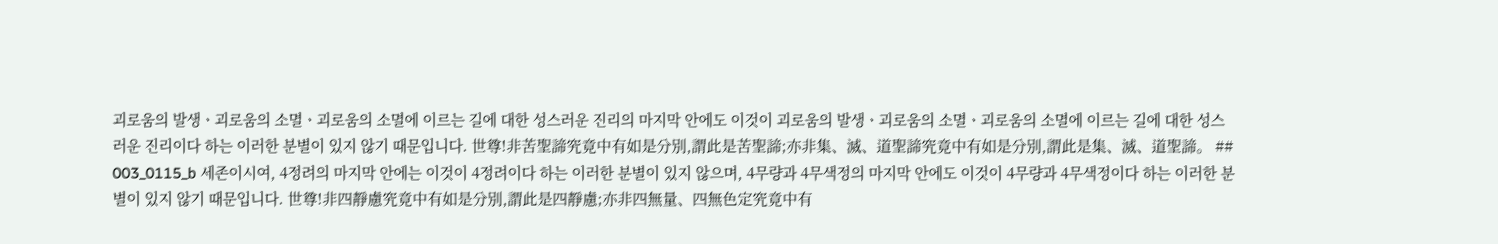괴로움의 발생ㆍ괴로움의 소멸ㆍ괴로움의 소멸에 이르는 길에 대한 성스러운 진리의 마지막 안에도 이것이 괴로움의 발생ㆍ괴로움의 소멸ㆍ괴로움의 소멸에 이르는 길에 대한 성스러운 진리이다 하는 이러한 분별이 있지 않기 때문입니다. 世尊!非苦聖諦究竟中有如是分別,謂此是苦聖諦;亦非集、滅、道聖諦究竟中有如是分別,謂此是集、滅、道聖諦。 ## 003_0115_b 세존이시여, 4정려의 마지막 안에는 이것이 4정려이다 하는 이러한 분별이 있지 않으며, 4무량과 4무색정의 마지막 안에도 이것이 4무량과 4무색정이다 하는 이러한 분별이 있지 않기 때문입니다. 世尊!非四靜慮究竟中有如是分別,謂此是四靜慮;亦非四無量、四無色定究竟中有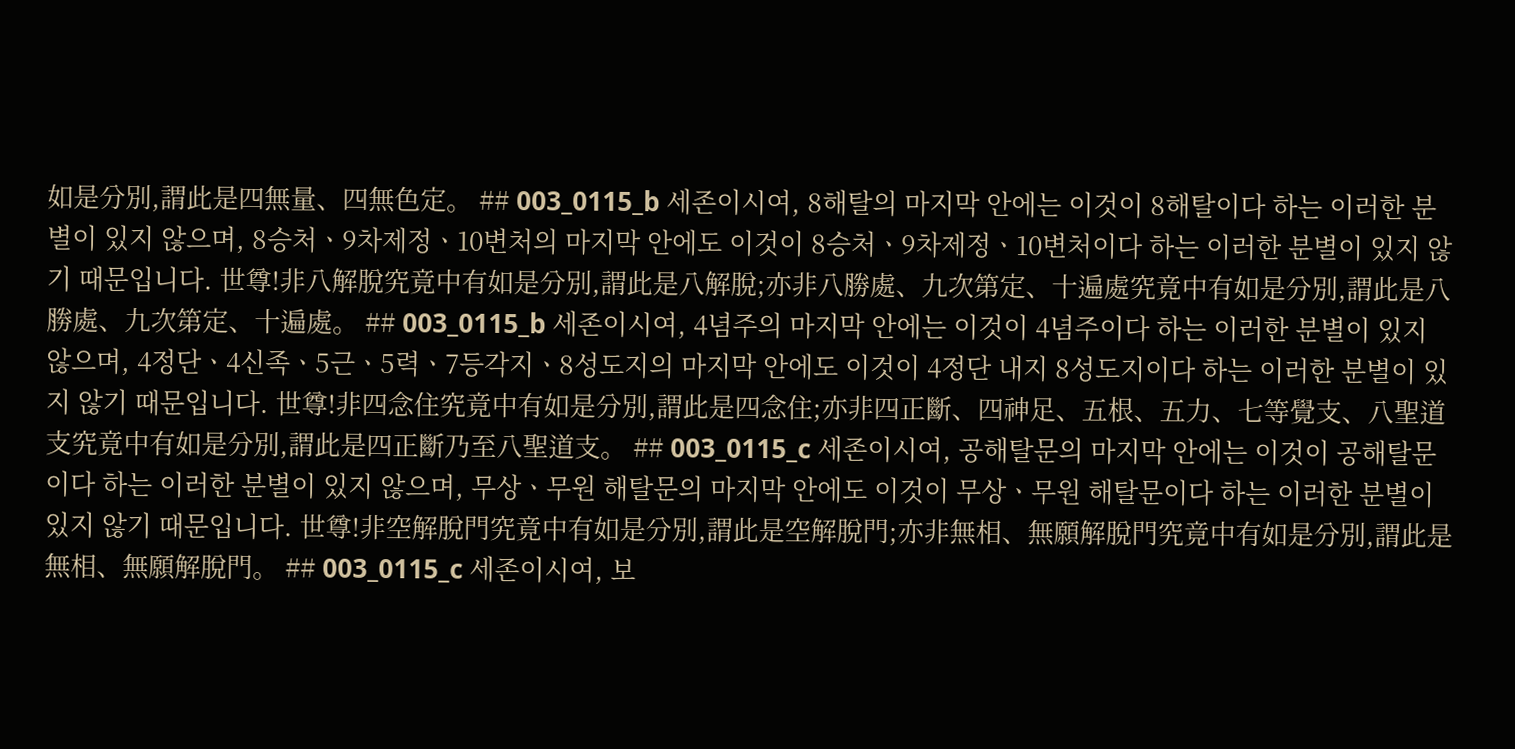如是分別,謂此是四無量、四無色定。 ## 003_0115_b 세존이시여, 8해탈의 마지막 안에는 이것이 8해탈이다 하는 이러한 분별이 있지 않으며, 8승처ㆍ9차제정ㆍ10변처의 마지막 안에도 이것이 8승처ㆍ9차제정ㆍ10변처이다 하는 이러한 분별이 있지 않기 때문입니다. 世尊!非八解脫究竟中有如是分別,謂此是八解脫;亦非八勝處、九次第定、十遍處究竟中有如是分別,謂此是八勝處、九次第定、十遍處。 ## 003_0115_b 세존이시여, 4념주의 마지막 안에는 이것이 4념주이다 하는 이러한 분별이 있지 않으며, 4정단ㆍ4신족ㆍ5근ㆍ5력ㆍ7등각지ㆍ8성도지의 마지막 안에도 이것이 4정단 내지 8성도지이다 하는 이러한 분별이 있지 않기 때문입니다. 世尊!非四念住究竟中有如是分別,謂此是四念住;亦非四正斷、四神足、五根、五力、七等覺支、八聖道支究竟中有如是分別,謂此是四正斷乃至八聖道支。 ## 003_0115_c 세존이시여, 공해탈문의 마지막 안에는 이것이 공해탈문이다 하는 이러한 분별이 있지 않으며, 무상ㆍ무원 해탈문의 마지막 안에도 이것이 무상ㆍ무원 해탈문이다 하는 이러한 분별이 있지 않기 때문입니다. 世尊!非空解脫門究竟中有如是分別,謂此是空解脫門;亦非無相、無願解脫門究竟中有如是分別,謂此是無相、無願解脫門。 ## 003_0115_c 세존이시여, 보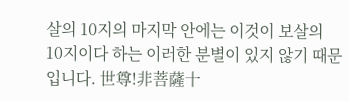살의 10지의 마지막 안에는 이것이 보살의 10지이다 하는 이러한 분별이 있지 않기 때문입니다. 世尊!非菩薩十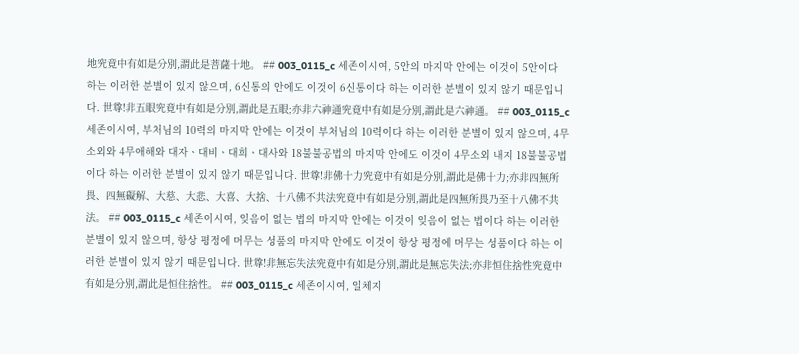地究竟中有如是分別,謂此是菩薩十地。 ## 003_0115_c 세존이시여, 5안의 마지막 안에는 이것이 5안이다 하는 이러한 분별이 있지 않으며, 6신통의 안에도 이것이 6신통이다 하는 이러한 분별이 있지 않기 때문입니다. 世尊!非五眼究竟中有如是分別,謂此是五眼;亦非六神通究竟中有如是分別,謂此是六神通。 ## 003_0115_c 세존이시여, 부처님의 10력의 마지막 안에는 이것이 부처님의 10력이다 하는 이러한 분별이 있지 않으며, 4무소외와 4무애해와 대자ㆍ대비ㆍ대희ㆍ대사와 18불불공법의 마지막 안에도 이것이 4무소외 내지 18불불공법이다 하는 이러한 분별이 있지 않기 때문입니다. 世尊!非佛十力究竟中有如是分別,謂此是佛十力;亦非四無所畏、四無礙解、大慈、大悲、大喜、大捨、十八佛不共法究竟中有如是分別,謂此是四無所畏乃至十八佛不共法。 ## 003_0115_c 세존이시여, 잊음이 없는 법의 마지막 안에는 이것이 잊음이 없는 법이다 하는 이러한 분별이 있지 않으며, 항상 평정에 머무는 성품의 마지막 안에도 이것이 항상 평정에 머무는 성품이다 하는 이러한 분별이 있지 않기 때문입니다. 世尊!非無忘失法究竟中有如是分別,謂此是無忘失法;亦非恒住捨性究竟中有如是分別,謂此是恒住捨性。 ## 003_0115_c 세존이시여, 일체지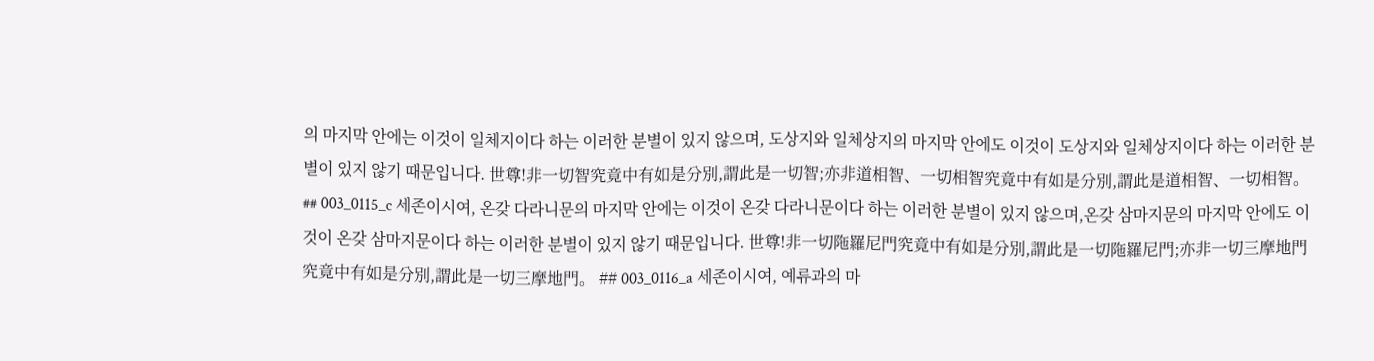의 마지막 안에는 이것이 일체지이다 하는 이러한 분별이 있지 않으며, 도상지와 일체상지의 마지막 안에도 이것이 도상지와 일체상지이다 하는 이러한 분별이 있지 않기 때문입니다. 世尊!非一切智究竟中有如是分別,謂此是一切智;亦非道相智、一切相智究竟中有如是分別,謂此是道相智、一切相智。 ## 003_0115_c 세존이시여, 온갖 다라니문의 마지막 안에는 이것이 온갖 다라니문이다 하는 이러한 분별이 있지 않으며,온갖 삼마지문의 마지막 안에도 이것이 온갖 삼마지문이다 하는 이러한 분별이 있지 않기 때문입니다. 世尊!非一切陁羅尼門究竟中有如是分別,謂此是一切陁羅尼門;亦非一切三摩地門究竟中有如是分別,謂此是一切三摩地門。 ## 003_0116_a 세존이시여, 예류과의 마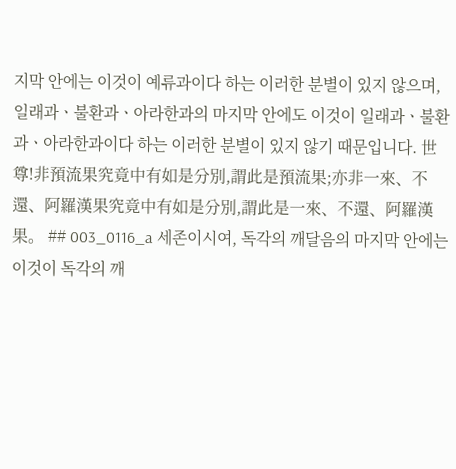지막 안에는 이것이 예류과이다 하는 이러한 분별이 있지 않으며, 일래과ㆍ불환과ㆍ아라한과의 마지막 안에도 이것이 일래과ㆍ불환과ㆍ아라한과이다 하는 이러한 분별이 있지 않기 때문입니다. 世尊!非預流果究竟中有如是分別,謂此是預流果;亦非一來、不還、阿羅漢果究竟中有如是分別,謂此是一來、不還、阿羅漢果。 ## 003_0116_a 세존이시여, 독각의 깨달음의 마지막 안에는 이것이 독각의 깨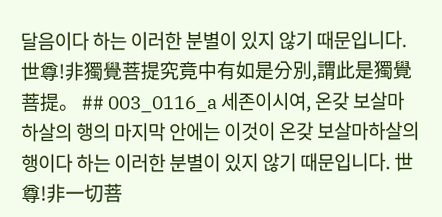달음이다 하는 이러한 분별이 있지 않기 때문입니다. 世尊!非獨覺菩提究竟中有如是分別,謂此是獨覺菩提。 ## 003_0116_a 세존이시여, 온갖 보살마하살의 행의 마지막 안에는 이것이 온갖 보살마하살의 행이다 하는 이러한 분별이 있지 않기 때문입니다. 世尊!非一切菩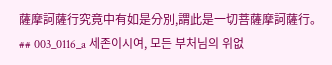薩摩訶薩行究竟中有如是分別,謂此是一切菩薩摩訶薩行。 ## 003_0116_a 세존이시여, 모든 부처님의 위없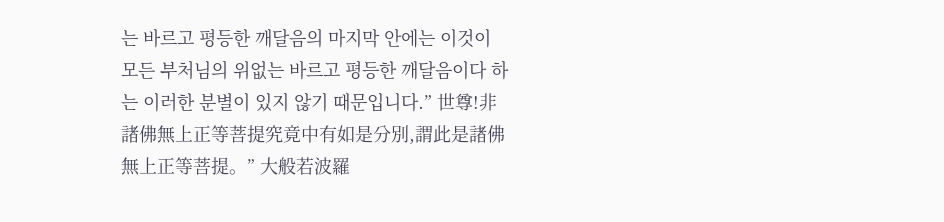는 바르고 평등한 깨달음의 마지막 안에는 이것이 모든 부처님의 위없는 바르고 평등한 깨달음이다 하는 이러한 분별이 있지 않기 때문입니다.” 世尊!非諸佛無上正等菩提究竟中有如是分別,謂此是諸佛無上正等菩提。” 大般若波羅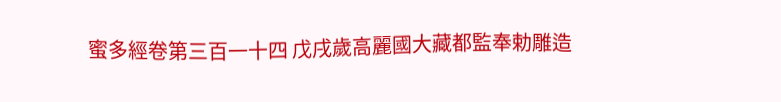蜜多經卷第三百一十四 戊戌歲高麗國大藏都監奉勅雕造